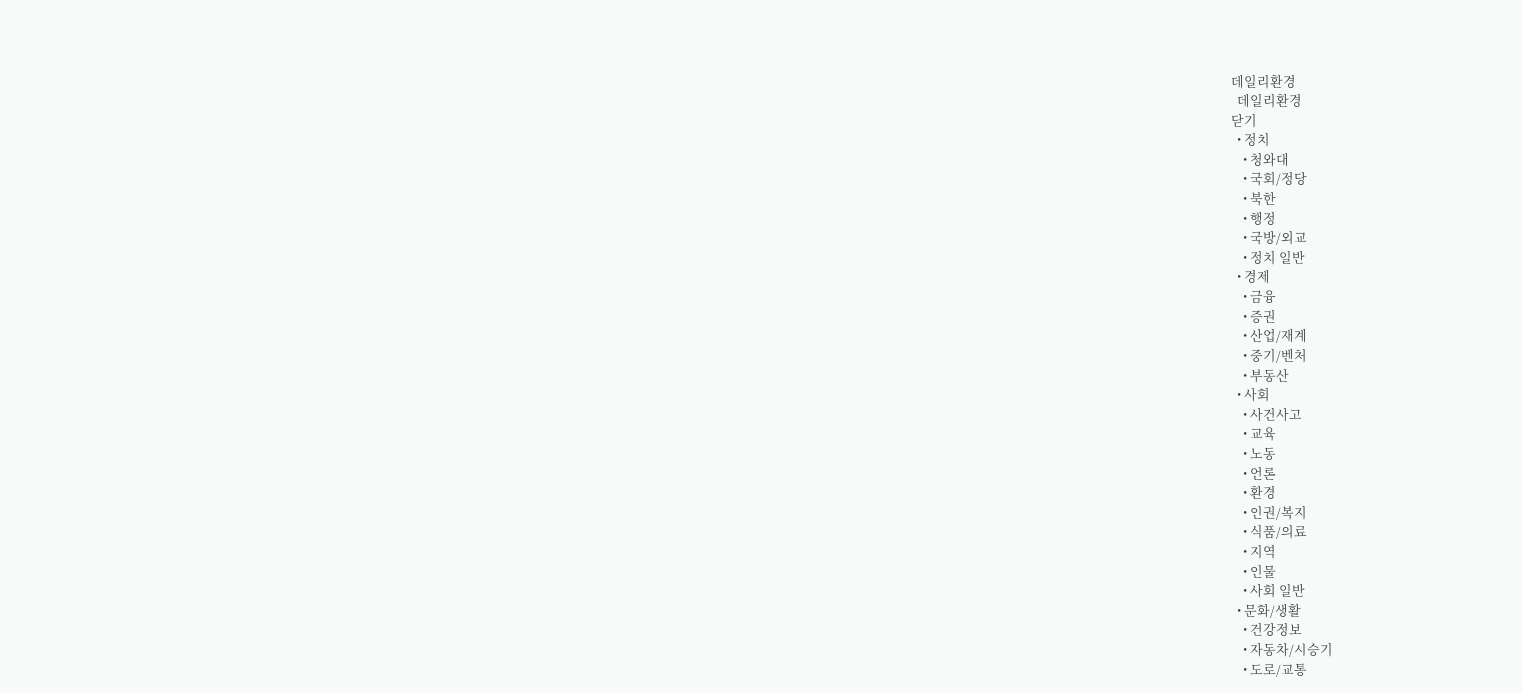데일리환경
  데일리환경
닫기
  • 정치
    • 청와대
    • 국회/정당
    • 북한
    • 행정
    • 국방/외교
    • 정치 일반
  • 경제
    • 금융
    • 증권
    • 산업/재계
    • 중기/벤처
    • 부동산
  • 사회
    • 사건사고
    • 교육
    • 노동
    • 언론
    • 환경
    • 인권/복지
    • 식품/의료
    • 지역
    • 인물
    • 사회 일반
  • 문화/생활
    • 건강정보
    • 자동차/시승기
    • 도로/교통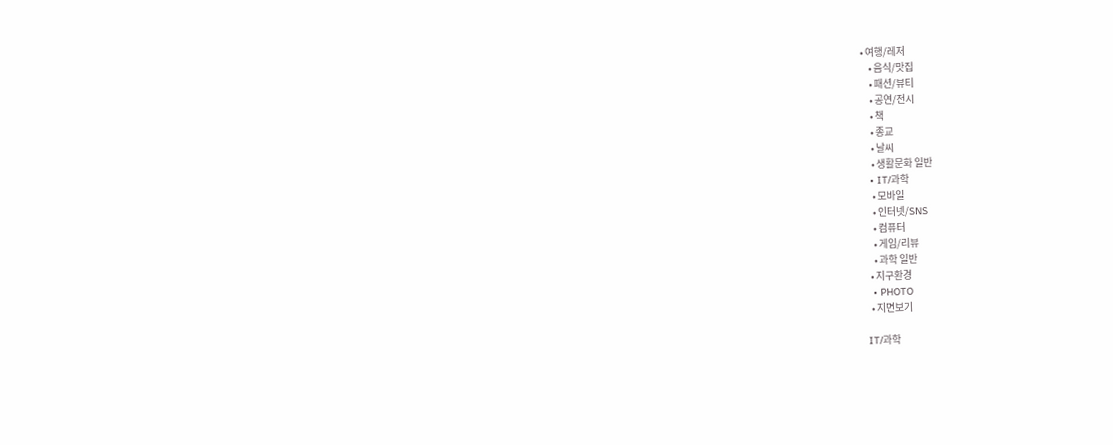• 여행/레저
    • 음식/맛집
    • 패션/뷰티
    • 공연/전시
    • 책
    • 종교
    • 날씨
    • 생활문화 일반
  • IT/과학
    • 모바일
    • 인터넷/SNS
    • 컴퓨터
    • 게임/리뷰
    • 과학 일반
  • 지구환경
  • PHOTO
  • 지면보기

IT/과학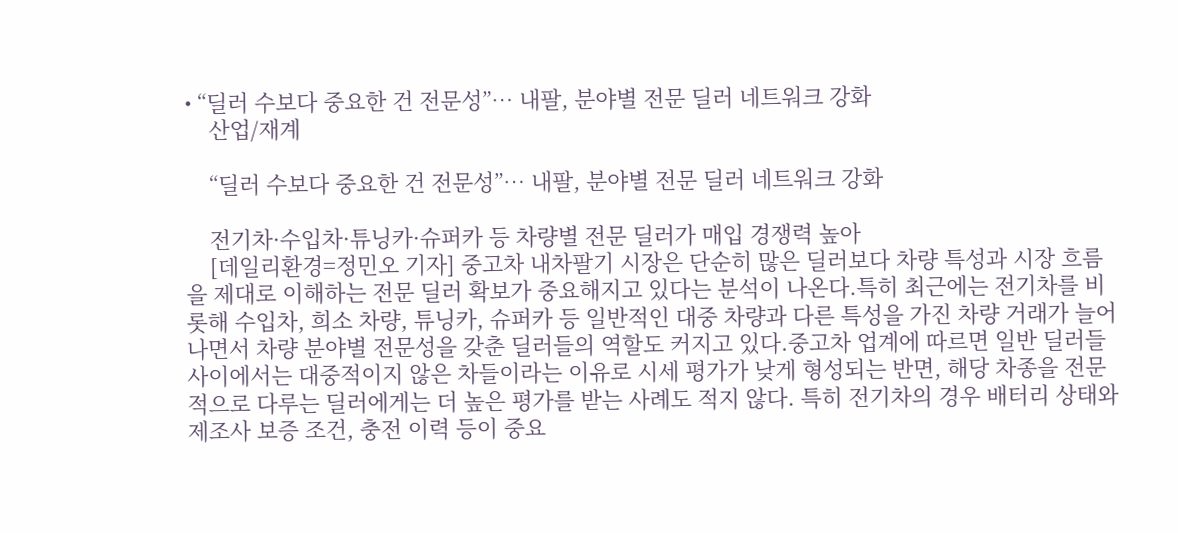• “딜러 수보다 중요한 건 전문성”… 내팔, 분야별 전문 딜러 네트워크 강화
    산업/재계

    “딜러 수보다 중요한 건 전문성”… 내팔, 분야별 전문 딜러 네트워크 강화

    전기차·수입차·튜닝카·슈퍼카 등 차량별 전문 딜러가 매입 경쟁력 높아
    [데일리환경=정민오 기자] 중고차 내차팔기 시장은 단순히 많은 딜러보다 차량 특성과 시장 흐름을 제대로 이해하는 전문 딜러 확보가 중요해지고 있다는 분석이 나온다.특히 최근에는 전기차를 비롯해 수입차, 희소 차량, 튜닝카, 슈퍼카 등 일반적인 대중 차량과 다른 특성을 가진 차량 거래가 늘어나면서 차량 분야별 전문성을 갖춘 딜러들의 역할도 커지고 있다.중고차 업계에 따르면 일반 딜러들 사이에서는 대중적이지 않은 차들이라는 이유로 시세 평가가 낮게 형성되는 반면, 해당 차종을 전문적으로 다루는 딜러에게는 더 높은 평가를 받는 사례도 적지 않다. 특히 전기차의 경우 배터리 상태와 제조사 보증 조건, 충전 이력 등이 중요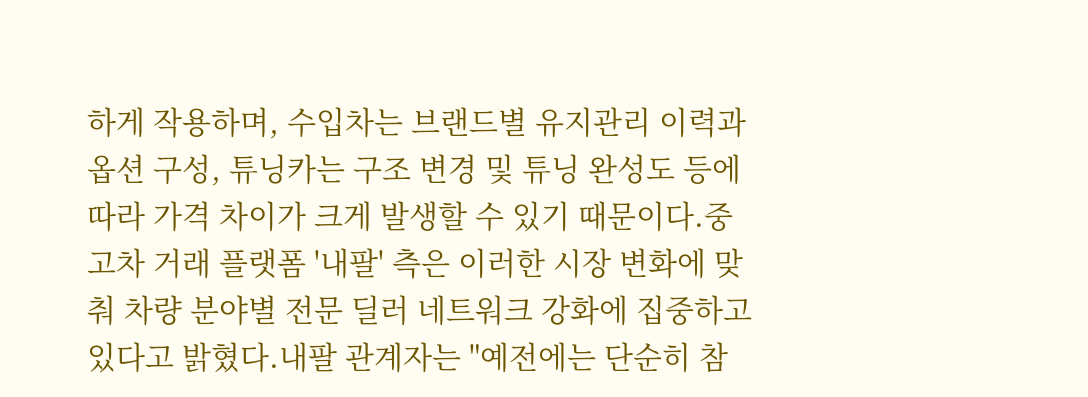하게 작용하며, 수입차는 브랜드별 유지관리 이력과 옵션 구성, 튜닝카는 구조 변경 및 튜닝 완성도 등에 따라 가격 차이가 크게 발생할 수 있기 때문이다.중고차 거래 플랫폼 '내팔' 측은 이러한 시장 변화에 맞춰 차량 분야별 전문 딜러 네트워크 강화에 집중하고 있다고 밝혔다.내팔 관계자는 "예전에는 단순히 참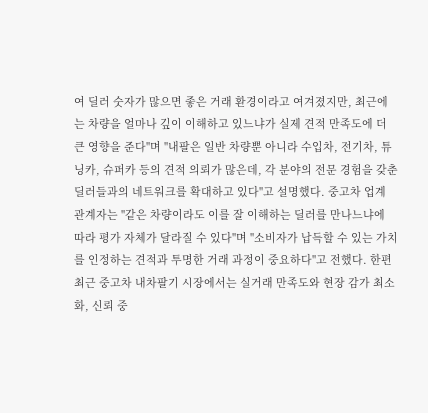여 딜러 숫자가 많으면 좋은 거래 환경이라고 여겨졌지만, 최근에는 차량을 얼마나 깊이 이해하고 있느냐가 실제 견적 만족도에 더 큰 영향을 준다"며 "내팔은 일반 차량뿐 아니라 수입차, 전기차, 튜닝카, 슈퍼카 등의 견적 의뢰가 많은데, 각 분야의 전문 경험을 갖춘 딜러들과의 네트워크를 확대하고 있다"고 설명했다. 중고차 업계 관계자는 "같은 차량이라도 이를 잘 이해하는 딜러를 만나느냐에 따라 평가 자체가 달라질 수 있다"며 "소비자가 납득할 수 있는 가치를 인정하는 견적과 투명한 거래 과정이 중요하다"고 전했다. 한편 최근 중고차 내차팔기 시장에서는 실거래 만족도와 현장 감가 최소화, 신뢰 중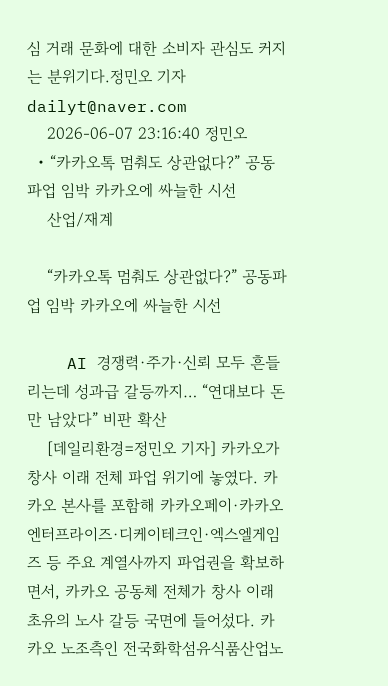심 거래 문화에 대한 소비자 관심도 커지는 분위기다.정민오 기자 dailyt@naver.com
    2026-06-07 23:16:40 정민오
  • “카카오톡 멈춰도 상관없다?” 공동파업 임박 카카오에 싸늘한 시선
    산업/재계

    “카카오톡 멈춰도 상관없다?” 공동파업 임박 카카오에 싸늘한 시선

    AI 경쟁력·주가·신뢰 모두 흔들리는데 성과급 갈등까지… “연대보다 돈만 남았다” 비판 확산
    [데일리환경=정민오 기자] 카카오가 창사 이래 전체 파업 위기에 놓였다. 카카오 본사를 포함해 카카오페이·카카오엔터프라이즈·디케이테크인·엑스엘게임즈 등 주요 계열사까지 파업권을 확보하면서, 카카오 공동체 전체가 창사 이래 초유의 노사 갈등 국면에 들어섰다. 카카오 노조측인 전국화학섬유식품산업노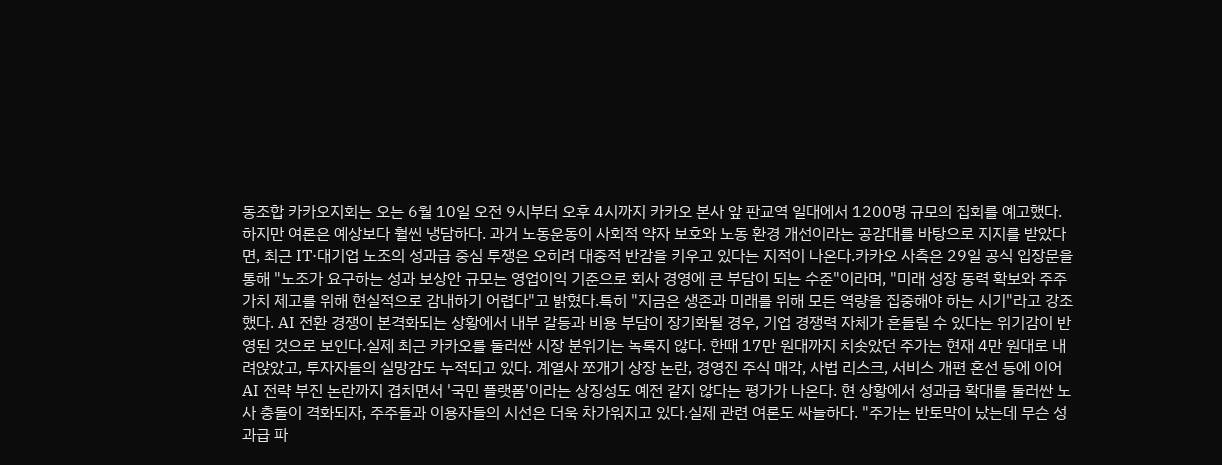동조합 카카오지회는 오는 6월 10일 오전 9시부터 오후 4시까지 카카오 본사 앞 판교역 일대에서 1200명 규모의 집회를 예고했다.하지만 여론은 예상보다 훨씬 냉담하다. 과거 노동운동이 사회적 약자 보호와 노동 환경 개선이라는 공감대를 바탕으로 지지를 받았다면, 최근 IT·대기업 노조의 성과급 중심 투쟁은 오히려 대중적 반감을 키우고 있다는 지적이 나온다.카카오 사측은 29일 공식 입장문을 통해 "노조가 요구하는 성과 보상안 규모는 영업이익 기준으로 회사 경영에 큰 부담이 되는 수준"이라며, "미래 성장 동력 확보와 주주가치 제고를 위해 현실적으로 감내하기 어렵다"고 밝혔다.특히 "지금은 생존과 미래를 위해 모든 역량을 집중해야 하는 시기"라고 강조했다. AI 전환 경쟁이 본격화되는 상황에서 내부 갈등과 비용 부담이 장기화될 경우, 기업 경쟁력 자체가 흔들릴 수 있다는 위기감이 반영된 것으로 보인다.실제 최근 카카오를 둘러싼 시장 분위기는 녹록지 않다. 한때 17만 원대까지 치솟았던 주가는 현재 4만 원대로 내려앉았고, 투자자들의 실망감도 누적되고 있다. 계열사 쪼개기 상장 논란, 경영진 주식 매각, 사법 리스크, 서비스 개편 혼선 등에 이어 AI 전략 부진 논란까지 겹치면서 '국민 플랫폼'이라는 상징성도 예전 같지 않다는 평가가 나온다. 현 상황에서 성과급 확대를 둘러싼 노사 충돌이 격화되자, 주주들과 이용자들의 시선은 더욱 차가워지고 있다.실제 관련 여론도 싸늘하다. "주가는 반토막이 났는데 무슨 성과급 파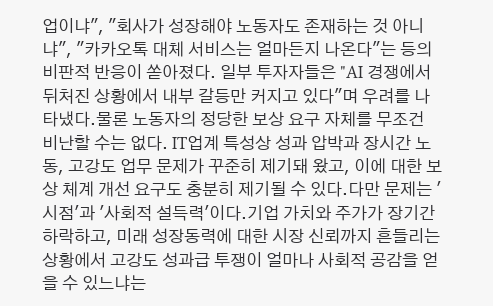업이냐", "회사가 성장해야 노동자도 존재하는 것 아니냐", "카카오톡 대체 서비스는 얼마든지 나온다"는 등의 비판적 반응이 쏟아졌다. 일부 투자자들은 "AI 경쟁에서 뒤처진 상황에서 내부 갈등만 커지고 있다"며 우려를 나타냈다.물론 노동자의 정당한 보상 요구 자체를 무조건 비난할 수는 없다. IT업계 특성상 성과 압박과 장시간 노동, 고강도 업무 문제가 꾸준히 제기돼 왔고, 이에 대한 보상 체계 개선 요구도 충분히 제기될 수 있다.다만 문제는 '시점'과 '사회적 설득력'이다.기업 가치와 주가가 장기간 하락하고, 미래 성장동력에 대한 시장 신뢰까지 흔들리는 상황에서 고강도 성과급 투쟁이 얼마나 사회적 공감을 얻을 수 있느냐는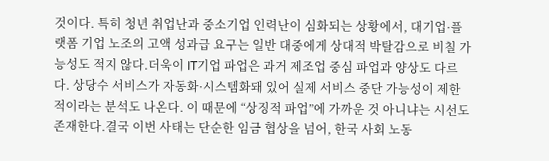것이다. 특히 청년 취업난과 중소기업 인력난이 심화되는 상황에서, 대기업·플랫폼 기업 노조의 고액 성과급 요구는 일반 대중에게 상대적 박탈감으로 비칠 가능성도 적지 않다.더욱이 IT기업 파업은 과거 제조업 중심 파업과 양상도 다르다. 상당수 서비스가 자동화·시스템화돼 있어 실제 서비스 중단 가능성이 제한적이라는 분석도 나온다. 이 때문에 “상징적 파업”에 가까운 것 아니냐는 시선도 존재한다.결국 이번 사태는 단순한 임금 협상을 넘어, 한국 사회 노동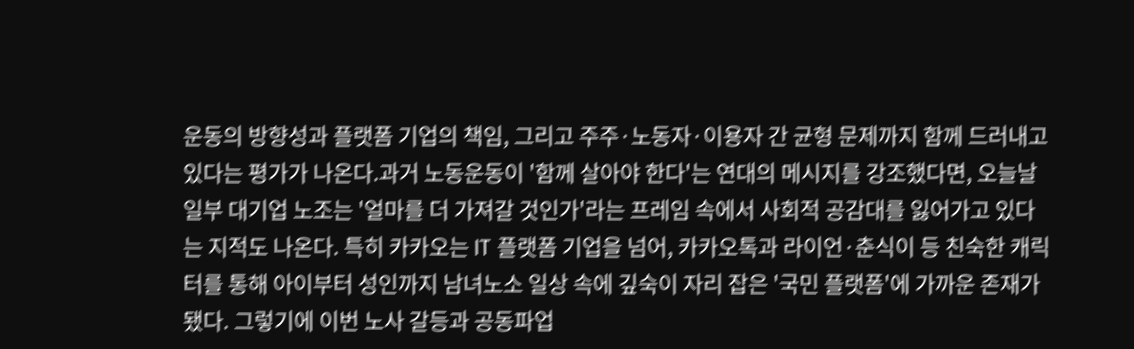운동의 방향성과 플랫폼 기업의 책임, 그리고 주주·노동자·이용자 간 균형 문제까지 함께 드러내고 있다는 평가가 나온다.과거 노동운동이 '함께 살아야 한다'는 연대의 메시지를 강조했다면, 오늘날 일부 대기업 노조는 '얼마를 더 가져갈 것인가'라는 프레임 속에서 사회적 공감대를 잃어가고 있다는 지적도 나온다. 특히 카카오는 IT 플랫폼 기업을 넘어, 카카오톡과 라이언·춘식이 등 친숙한 캐릭터를 통해 아이부터 성인까지 남녀노소 일상 속에 깊숙이 자리 잡은 '국민 플랫폼'에 가까운 존재가 됐다. 그렇기에 이번 노사 갈등과 공동파업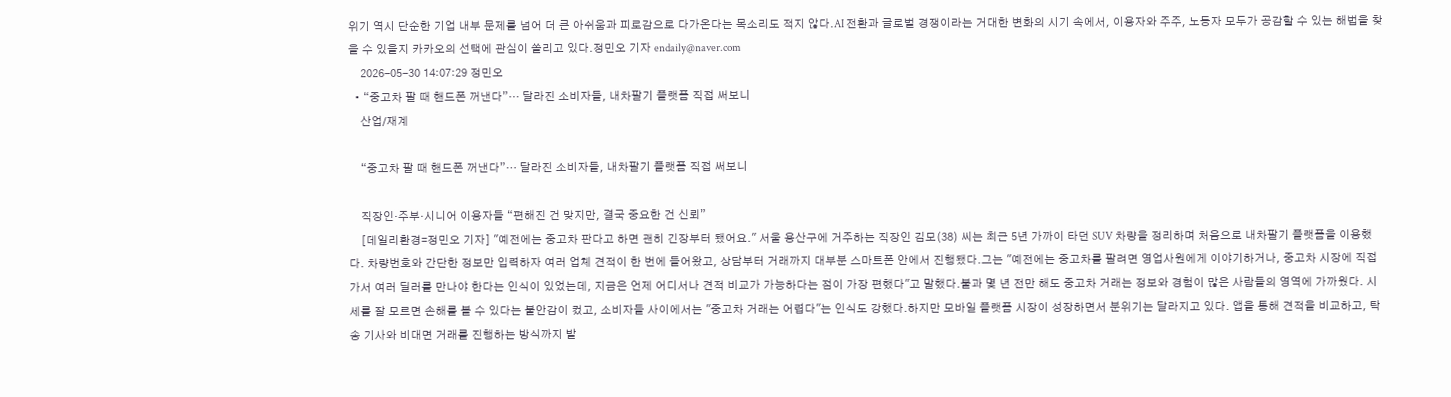위기 역시 단순한 기업 내부 문제를 넘어 더 큰 아쉬움과 피로감으로 다가온다는 목소리도 적지 않다.AI 전환과 글로벌 경쟁이라는 거대한 변화의 시기 속에서, 이용자와 주주, 노동자 모두가 공감할 수 있는 해법을 찾을 수 있을지 카카오의 선택에 관심이 쏠리고 있다.정민오 기자 endaily@naver.com
    2026-05-30 14:07:29 정민오
  • “중고차 팔 때 핸드폰 꺼낸다”… 달라진 소비자들, 내차팔기 플랫폼 직접 써보니
    산업/재계

    “중고차 팔 때 핸드폰 꺼낸다”… 달라진 소비자들, 내차팔기 플랫폼 직접 써보니

    직장인·주부·시니어 이용자들 “편해진 건 맞지만, 결국 중요한 건 신뢰”
    [데일리환경=정민오 기자] "예전에는 중고차 판다고 하면 괜히 긴장부터 됐어요." 서울 용산구에 거주하는 직장인 김모(38) 씨는 최근 5년 가까이 타던 SUV 차량을 정리하며 처음으로 내차팔기 플랫폼을 이용했다. 차량번호와 간단한 정보만 입력하자 여러 업체 견적이 한 번에 들어왔고, 상담부터 거래까지 대부분 스마트폰 안에서 진행됐다.그는 "예전에는 중고차를 팔려면 영업사원에게 이야기하거나, 중고차 시장에 직접 가서 여러 딜러를 만나야 한다는 인식이 있었는데, 지금은 언제 어디서나 견적 비교가 가능하다는 점이 가장 편했다"고 말했다.불과 몇 년 전만 해도 중고차 거래는 정보와 경험이 많은 사람들의 영역에 가까웠다. 시세를 잘 모르면 손해를 볼 수 있다는 불안감이 컸고, 소비자들 사이에서는 "중고차 거래는 어렵다"는 인식도 강했다.하지만 모바일 플랫폼 시장이 성장하면서 분위기는 달라지고 있다. 앱을 통해 견적을 비교하고, 탁송 기사와 비대면 거래를 진행하는 방식까지 발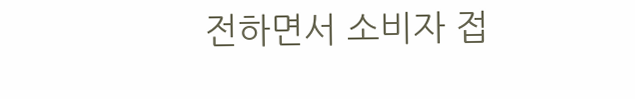전하면서 소비자 접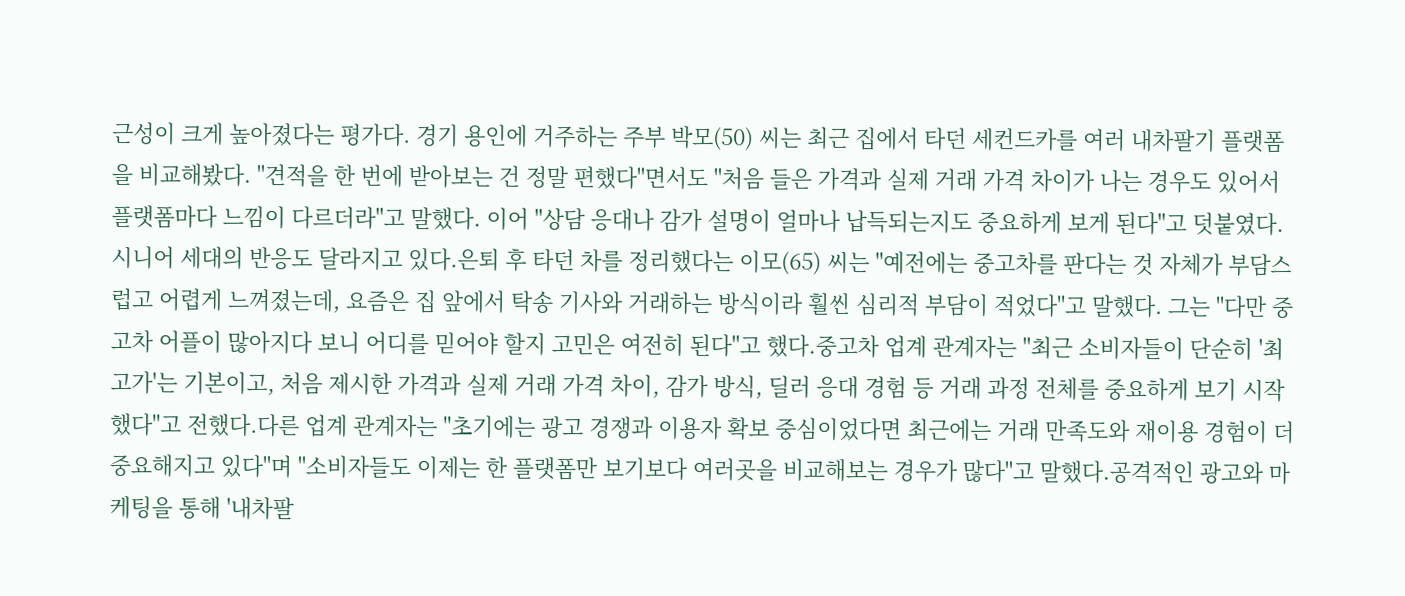근성이 크게 높아졌다는 평가다. 경기 용인에 거주하는 주부 박모(50) 씨는 최근 집에서 타던 세컨드카를 여러 내차팔기 플랫폼을 비교해봤다. "견적을 한 번에 받아보는 건 정말 편했다"면서도 "처음 들은 가격과 실제 거래 가격 차이가 나는 경우도 있어서 플랫폼마다 느낌이 다르더라"고 말했다. 이어 "상담 응대나 감가 설명이 얼마나 납득되는지도 중요하게 보게 된다"고 덧붙였다.시니어 세대의 반응도 달라지고 있다.은퇴 후 타던 차를 정리했다는 이모(65) 씨는 "예전에는 중고차를 판다는 것 자체가 부담스럽고 어렵게 느껴졌는데, 요즘은 집 앞에서 탁송 기사와 거래하는 방식이라 훨씬 심리적 부담이 적었다"고 말했다. 그는 "다만 중고차 어플이 많아지다 보니 어디를 믿어야 할지 고민은 여전히 된다"고 했다.중고차 업계 관계자는 "최근 소비자들이 단순히 '최고가'는 기본이고, 처음 제시한 가격과 실제 거래 가격 차이, 감가 방식, 딜러 응대 경험 등 거래 과정 전체를 중요하게 보기 시작했다"고 전했다.다른 업계 관계자는 "초기에는 광고 경쟁과 이용자 확보 중심이었다면 최근에는 거래 만족도와 재이용 경험이 더 중요해지고 있다"며 "소비자들도 이제는 한 플랫폼만 보기보다 여러곳을 비교해보는 경우가 많다"고 말했다.공격적인 광고와 마케팅을 통해 '내차팔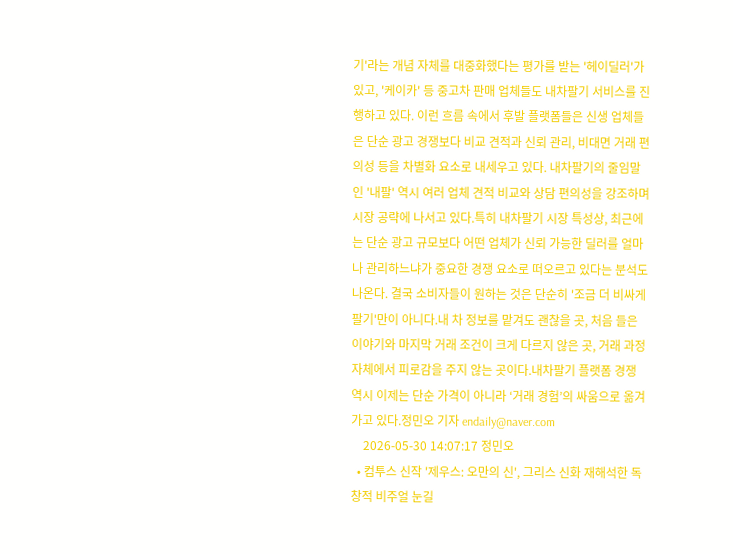기'라는 개념 자체를 대중화했다는 평가를 받는 '헤이딜러'가 있고, '케이카' 등 중고차 판매 업체들도 내차팔기 서비스를 진행하고 있다. 이런 흐름 속에서 후발 플랫폼들은 신생 업체들은 단순 광고 경쟁보다 비교 견적과 신뢰 관리, 비대면 거래 편의성 등을 차별화 요소로 내세우고 있다. 내차팔기의 줄임말인 '내팔' 역시 여러 업체 견적 비교와 상담 편의성을 강조하며 시장 공략에 나서고 있다.특히 내차팔기 시장 특성상, 최근에는 단순 광고 규모보다 어떤 업체가 신뢰 가능한 딜러를 얼마나 관리하느냐가 중요한 경쟁 요소로 떠오르고 있다는 분석도 나온다. 결국 소비자들이 원하는 것은 단순히 '조금 더 비싸게 팔기'만이 아니다.내 차 정보를 맡겨도 괜찮을 곳, 처음 들은 이야기와 마지막 거래 조건이 크게 다르지 않은 곳, 거래 과정 자체에서 피로감을 주지 않는 곳이다.내차팔기 플랫폼 경쟁 역시 이제는 단순 가격이 아니라 ‘거래 경험’의 싸움으로 옮겨가고 있다.정민오 기자 endaily@naver.com
    2026-05-30 14:07:17 정민오
  • 컴투스 신작 '제우스: 오만의 신', 그리스 신화 재해석한 독창적 비주얼 눈길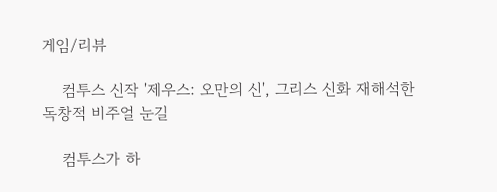게임/리뷰

    컴투스 신작 '제우스: 오만의 신', 그리스 신화 재해석한 독창적 비주얼 눈길

    컴투스가 하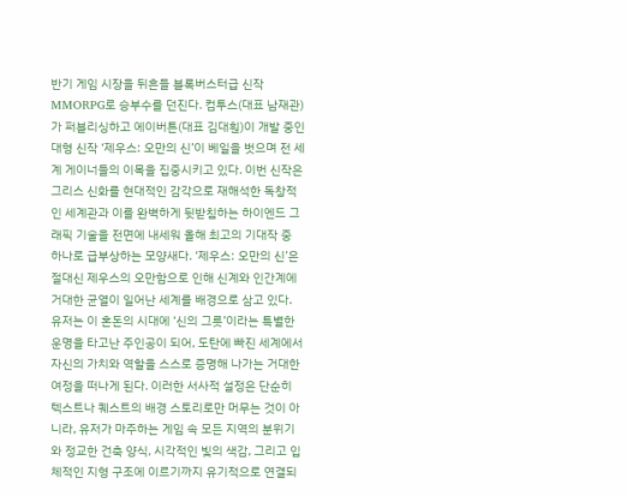반기 게임 시장을 뒤흔들 블록버스터급 신작 MMORPG로 승부수를 던진다. 컴투스(대표 남재관)가 퍼블리싱하고 에이버튼(대표 김대훤)이 개발 중인 대형 신작 ‘제우스: 오만의 신’이 베일을 벗으며 전 세계 게이너들의 이목을 집중시키고 있다. 이번 신작은 그리스 신화를 현대적인 감각으로 재해석한 독창적인 세계관과 이를 완벽하게 뒷받침하는 하이엔드 그래픽 기술을 전면에 내세워 올해 최고의 기대작 중 하나로 급부상하는 모양새다. ‘제우스: 오만의 신’은 절대신 제우스의 오만함으로 인해 신계와 인간계에 거대한 균열이 일어난 세계를 배경으로 삼고 있다. 유저는 이 혼돈의 시대에 ‘신의 그릇’이라는 특별한 운명을 타고난 주인공이 되어, 도탄에 빠진 세계에서 자신의 가치와 역할을 스스로 증명해 나가는 거대한 여정을 떠나게 된다. 이러한 서사적 설정은 단순히 텍스트나 퀘스트의 배경 스토리로만 머무는 것이 아니라, 유저가 마주하는 게임 속 모든 지역의 분위기와 정교한 건축 양식, 시각적인 빛의 색감, 그리고 입체적인 지형 구조에 이르기까지 유기적으로 연결되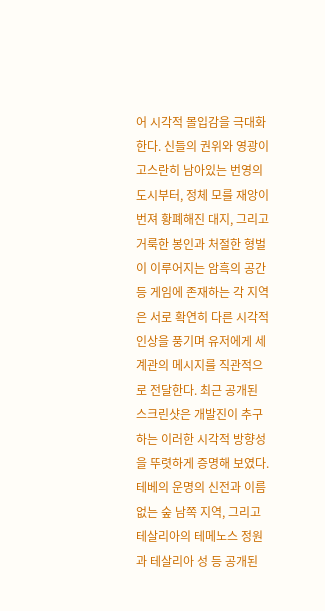어 시각적 몰입감을 극대화한다. 신들의 권위와 영광이 고스란히 남아있는 번영의 도시부터, 정체 모를 재앙이 번져 황폐해진 대지, 그리고 거룩한 봉인과 처절한 형벌이 이루어지는 암흑의 공간 등 게임에 존재하는 각 지역은 서로 확연히 다른 시각적 인상을 풍기며 유저에게 세계관의 메시지를 직관적으로 전달한다. 최근 공개된 스크린샷은 개발진이 추구하는 이러한 시각적 방향성을 뚜렷하게 증명해 보였다. 테베의 운명의 신전과 이름없는 숲 남쪽 지역, 그리고 테살리아의 테메노스 정원과 테살리아 성 등 공개된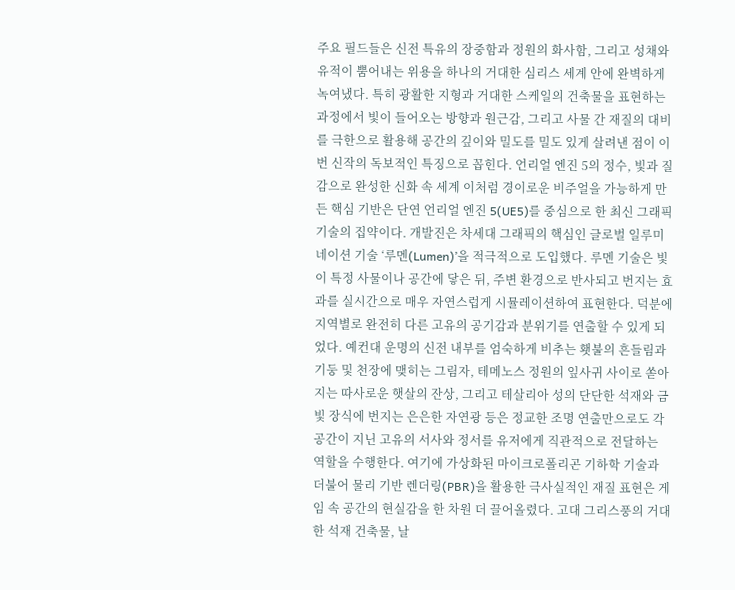주요 필드들은 신전 특유의 장중함과 정원의 화사함, 그리고 성채와 유적이 뿜어내는 위용을 하나의 거대한 심리스 세계 안에 완벽하게 녹여냈다. 특히 광활한 지형과 거대한 스케일의 건축물을 표현하는 과정에서 빛이 들어오는 방향과 원근감, 그리고 사물 간 재질의 대비를 극한으로 활용해 공간의 깊이와 밀도를 밀도 있게 살려낸 점이 이번 신작의 독보적인 특징으로 꼽힌다. 언리얼 엔진 5의 정수, 빛과 질감으로 완성한 신화 속 세계 이처럼 경이로운 비주얼을 가능하게 만든 핵심 기반은 단연 언리얼 엔진 5(UE5)를 중심으로 한 최신 그래픽 기술의 집약이다. 개발진은 차세대 그래픽의 핵심인 글로벌 일루미네이션 기술 ‘루멘(Lumen)’을 적극적으로 도입했다. 루멘 기술은 빛이 특정 사물이나 공간에 닿은 뒤, 주변 환경으로 반사되고 번지는 효과를 실시간으로 매우 자연스럽게 시뮬레이션하여 표현한다. 덕분에 지역별로 완전히 다른 고유의 공기감과 분위기를 연출할 수 있게 되었다. 예컨대 운명의 신전 내부를 엄숙하게 비추는 횃불의 흔들림과 기둥 및 천장에 맺히는 그림자, 테메노스 정원의 잎사귀 사이로 쏟아지는 따사로운 햇살의 잔상, 그리고 테살리아 성의 단단한 석재와 금빛 장식에 번지는 은은한 자연광 등은 정교한 조명 연출만으로도 각 공간이 지닌 고유의 서사와 정서를 유저에게 직관적으로 전달하는 역할을 수행한다. 여기에 가상화된 마이크로폴리곤 기하학 기술과 더불어 물리 기반 렌더링(PBR)을 활용한 극사실적인 재질 표현은 게임 속 공간의 현실감을 한 차원 더 끌어올렸다. 고대 그리스풍의 거대한 석재 건축물, 날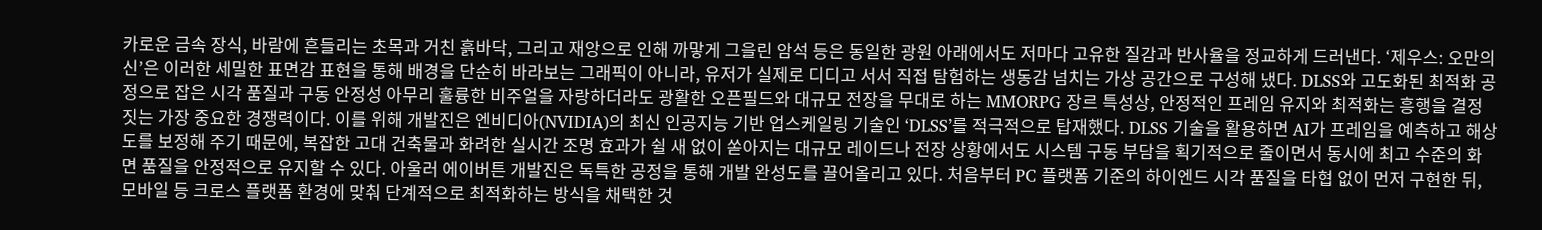카로운 금속 장식, 바람에 흔들리는 초목과 거친 흙바닥, 그리고 재앙으로 인해 까맣게 그을린 암석 등은 동일한 광원 아래에서도 저마다 고유한 질감과 반사율을 정교하게 드러낸다. ‘제우스: 오만의 신’은 이러한 세밀한 표면감 표현을 통해 배경을 단순히 바라보는 그래픽이 아니라, 유저가 실제로 디디고 서서 직접 탐험하는 생동감 넘치는 가상 공간으로 구성해 냈다. DLSS와 고도화된 최적화 공정으로 잡은 시각 품질과 구동 안정성 아무리 훌륭한 비주얼을 자랑하더라도 광활한 오픈필드와 대규모 전장을 무대로 하는 MMORPG 장르 특성상, 안정적인 프레임 유지와 최적화는 흥행을 결정짓는 가장 중요한 경쟁력이다. 이를 위해 개발진은 엔비디아(NVIDIA)의 최신 인공지능 기반 업스케일링 기술인 ‘DLSS’를 적극적으로 탑재했다. DLSS 기술을 활용하면 AI가 프레임을 예측하고 해상도를 보정해 주기 때문에, 복잡한 고대 건축물과 화려한 실시간 조명 효과가 쉴 새 없이 쏟아지는 대규모 레이드나 전장 상황에서도 시스템 구동 부담을 획기적으로 줄이면서 동시에 최고 수준의 화면 품질을 안정적으로 유지할 수 있다. 아울러 에이버튼 개발진은 독특한 공정을 통해 개발 완성도를 끌어올리고 있다. 처음부터 PC 플랫폼 기준의 하이엔드 시각 품질을 타협 없이 먼저 구현한 뒤, 모바일 등 크로스 플랫폼 환경에 맞춰 단계적으로 최적화하는 방식을 채택한 것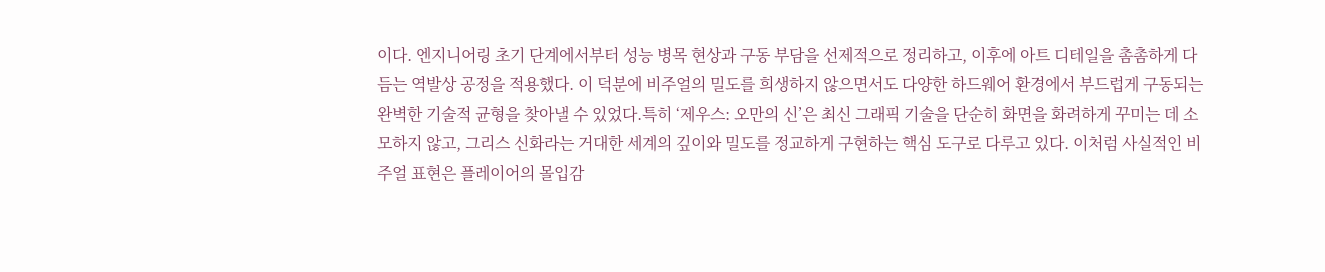이다. 엔지니어링 초기 단계에서부터 성능 병목 현상과 구동 부담을 선제적으로 정리하고, 이후에 아트 디테일을 촘촘하게 다듬는 역발상 공정을 적용했다. 이 덕분에 비주얼의 밀도를 희생하지 않으면서도 다양한 하드웨어 환경에서 부드럽게 구동되는 완벽한 기술적 균형을 찾아낼 수 있었다.특히 ‘제우스: 오만의 신’은 최신 그래픽 기술을 단순히 화면을 화려하게 꾸미는 데 소모하지 않고, 그리스 신화라는 거대한 세계의 깊이와 밀도를 정교하게 구현하는 핵심 도구로 다루고 있다. 이처럼 사실적인 비주얼 표현은 플레이어의 몰입감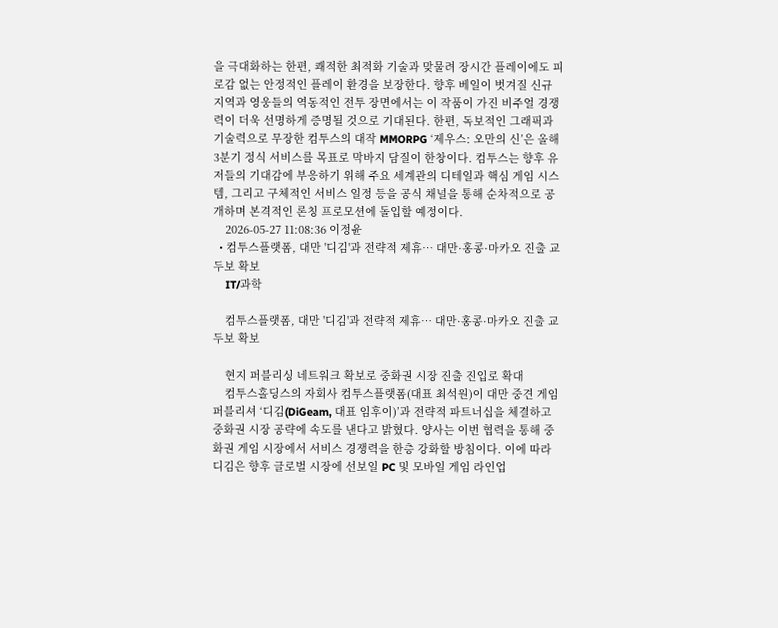을 극대화하는 한편, 쾌적한 최적화 기술과 맞물려 장시간 플레이에도 피로감 없는 안정적인 플레이 환경을 보장한다. 향후 베일이 벗겨질 신규 지역과 영웅들의 역동적인 전투 장면에서는 이 작품이 가진 비주얼 경쟁력이 더욱 선명하게 증명될 것으로 기대된다. 한편, 독보적인 그래픽과 기술력으로 무장한 컴투스의 대작 MMORPG ‘제우스: 오만의 신’은 올해 3분기 정식 서비스를 목표로 막바지 담질이 한창이다. 컴투스는 향후 유저들의 기대감에 부응하기 위해 주요 세계관의 디테일과 핵심 게임 시스템, 그리고 구체적인 서비스 일정 등을 공식 채널을 통해 순차적으로 공개하며 본격적인 론칭 프로모션에 돌입할 예정이다.
    2026-05-27 11:08:36 이정윤
  • 컴투스플랫폼, 대만 '디김'과 전략적 제휴… 대만·홍콩·마카오 진출 교두보 확보
    IT/과학

    컴투스플랫폼, 대만 '디김'과 전략적 제휴… 대만·홍콩·마카오 진출 교두보 확보

    현지 퍼블리싱 네트워크 확보로 중화권 시장 진출 진입로 확대
    컴투스홀딩스의 자회사 컴투스플랫폼(대표 최석원)이 대만 중견 게임 퍼블리셔 ‘디김(DiGeam, 대표 임후이)’과 전략적 파트너십을 체결하고 중화권 시장 공략에 속도를 낸다고 밝혔다. 양사는 이번 협력을 통해 중화권 게임 시장에서 서비스 경쟁력을 한층 강화할 방침이다. 이에 따라 디김은 향후 글로벌 시장에 선보일 PC 및 모바일 게임 라인업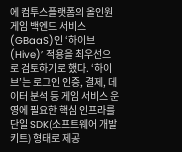에 컴투스플랫폼의 올인원 게임 백엔드 서비스(GBaaS)인 ‘하이브(Hive)’ 적용을 최우선으로 검토하기로 했다. ‘하이브’는 로그인 인증, 결제, 데이터 분석 등 게임 서비스 운영에 필요한 핵심 인프라를 단일 SDK(소프트웨어 개발 키트) 형태로 제공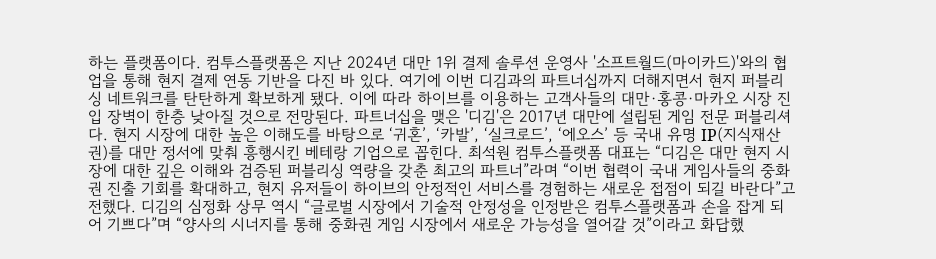하는 플랫폼이다. 컴투스플랫폼은 지난 2024년 대만 1위 결제 솔루션 운영사 '소프트월드(마이카드)'와의 협업을 통해 현지 결제 연동 기반을 다진 바 있다. 여기에 이번 디김과의 파트너십까지 더해지면서 현지 퍼블리싱 네트워크를 탄탄하게 확보하게 됐다. 이에 따라 하이브를 이용하는 고객사들의 대만·홍콩·마카오 시장 진입 장벽이 한층 낮아질 것으로 전망된다. 파트너십을 맺은 '디김'은 2017년 대만에 설립된 게임 전문 퍼블리셔다. 현지 시장에 대한 높은 이해도를 바탕으로 ‘귀혼’, ‘카발’, ‘실크로드’, ‘에오스’ 등 국내 유명 IP(지식재산권)를 대만 정서에 맞춰 흥행시킨 베테랑 기업으로 꼽힌다. 최석원 컴투스플랫폼 대표는 “디김은 대만 현지 시장에 대한 깊은 이해와 검증된 퍼블리싱 역량을 갖춘 최고의 파트너”라며 “이번 협력이 국내 게임사들의 중화권 진출 기회를 확대하고, 현지 유저들이 하이브의 안정적인 서비스를 경험하는 새로운 접점이 되길 바란다”고 전했다. 디김의 심정화 상무 역시 “글로벌 시장에서 기술적 안정성을 인정받은 컴투스플랫폼과 손을 잡게 되어 기쁘다”며 “양사의 시너지를 통해 중화권 게임 시장에서 새로운 가능성을 열어갈 것”이라고 화답했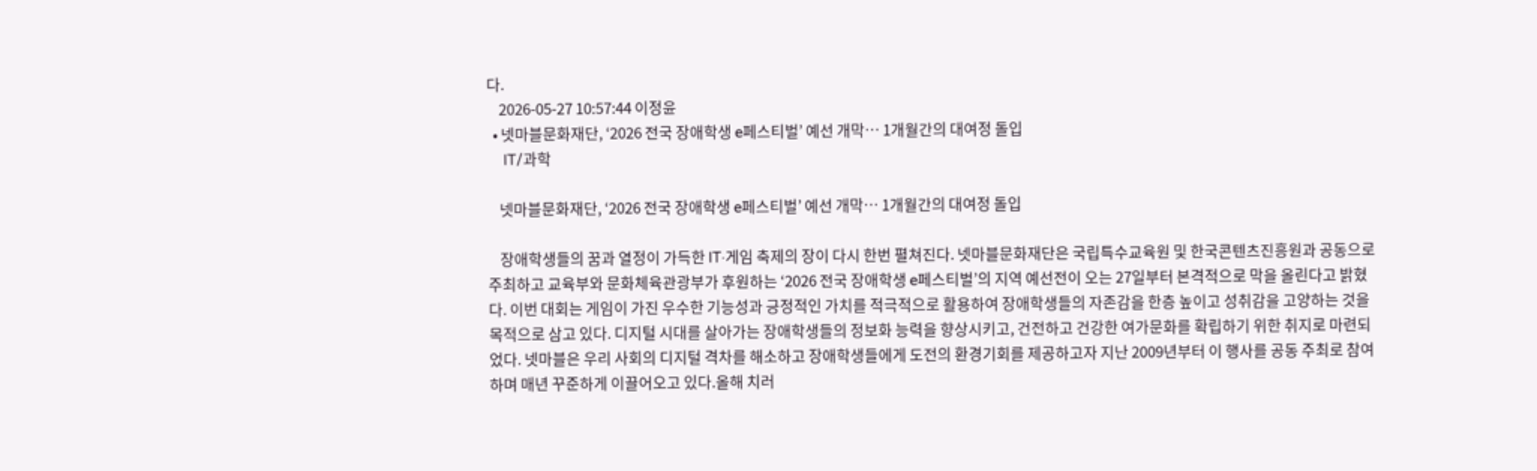다.
    2026-05-27 10:57:44 이정윤
  • 넷마블문화재단, ‘2026 전국 장애학생 e페스티벌’ 예선 개막… 1개월간의 대여정 돌입
    IT/과학

    넷마블문화재단, ‘2026 전국 장애학생 e페스티벌’ 예선 개막… 1개월간의 대여정 돌입

    장애학생들의 꿈과 열정이 가득한 IT·게임 축제의 장이 다시 한번 펼쳐진다. 넷마블문화재단은 국립특수교육원 및 한국콘텐츠진흥원과 공동으로 주최하고 교육부와 문화체육관광부가 후원하는 ‘2026 전국 장애학생 e페스티벌’의 지역 예선전이 오는 27일부터 본격적으로 막을 올린다고 밝혔다. 이번 대회는 게임이 가진 우수한 기능성과 긍정적인 가치를 적극적으로 활용하여 장애학생들의 자존감을 한층 높이고 성취감을 고양하는 것을 목적으로 삼고 있다. 디지털 시대를 살아가는 장애학생들의 정보화 능력을 향상시키고, 건전하고 건강한 여가문화를 확립하기 위한 취지로 마련되었다. 넷마블은 우리 사회의 디지털 격차를 해소하고 장애학생들에게 도전의 환경기회를 제공하고자 지난 2009년부터 이 행사를 공동 주최로 참여하며 매년 꾸준하게 이끌어오고 있다.올해 치러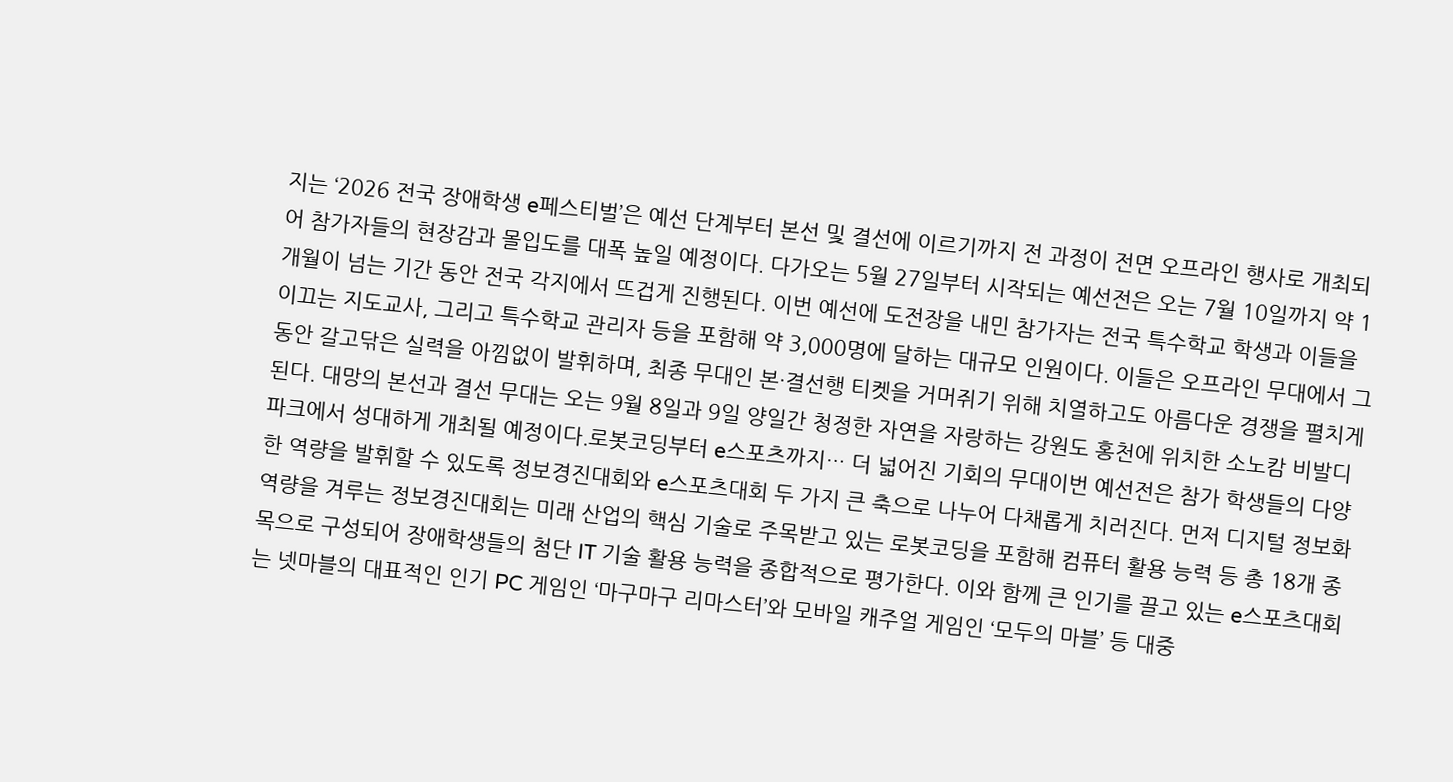지는 ‘2026 전국 장애학생 e페스티벌’은 예선 단계부터 본선 및 결선에 이르기까지 전 과정이 전면 오프라인 행사로 개최되어 참가자들의 현장감과 몰입도를 대폭 높일 예정이다. 다가오는 5월 27일부터 시작되는 예선전은 오는 7월 10일까지 약 1개월이 넘는 기간 동안 전국 각지에서 뜨겁게 진행된다. 이번 예선에 도전장을 내민 참가자는 전국 특수학교 학생과 이들을 이끄는 지도교사, 그리고 특수학교 관리자 등을 포함해 약 3,000명에 달하는 대규모 인원이다. 이들은 오프라인 무대에서 그동안 갈고닦은 실력을 아낌없이 발휘하며, 최종 무대인 본·결선행 티켓을 거머쥐기 위해 치열하고도 아름다운 경쟁을 펼치게 된다. 대망의 본선과 결선 무대는 오는 9월 8일과 9일 양일간 청정한 자연을 자랑하는 강원도 홍천에 위치한 소노캄 비발디파크에서 성대하게 개최될 예정이다.로봇코딩부터 e스포츠까지… 더 넓어진 기회의 무대이번 예선전은 참가 학생들의 다양한 역량을 발휘할 수 있도록 정보경진대회와 e스포츠대회 두 가지 큰 축으로 나누어 다채롭게 치러진다. 먼저 디지털 정보화 역량을 겨루는 정보경진대회는 미래 산업의 핵심 기술로 주목받고 있는 로봇코딩을 포함해 컴퓨터 활용 능력 등 총 18개 종목으로 구성되어 장애학생들의 첨단 IT 기술 활용 능력을 종합적으로 평가한다. 이와 함께 큰 인기를 끌고 있는 e스포츠대회는 넷마블의 대표적인 인기 PC 게임인 ‘마구마구 리마스터’와 모바일 캐주얼 게임인 ‘모두의 마블’ 등 대중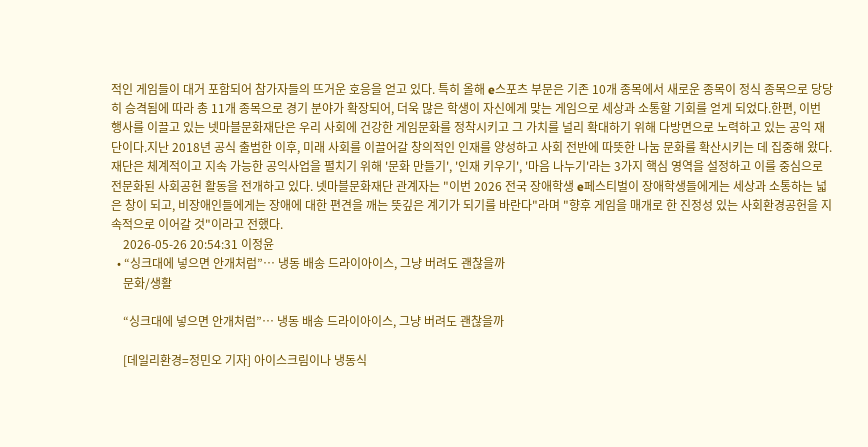적인 게임들이 대거 포함되어 참가자들의 뜨거운 호응을 얻고 있다. 특히 올해 e스포츠 부문은 기존 10개 종목에서 새로운 종목이 정식 종목으로 당당히 승격됨에 따라 총 11개 종목으로 경기 분야가 확장되어, 더욱 많은 학생이 자신에게 맞는 게임으로 세상과 소통할 기회를 얻게 되었다.한편, 이번 행사를 이끌고 있는 넷마블문화재단은 우리 사회에 건강한 게임문화를 정착시키고 그 가치를 널리 확대하기 위해 다방면으로 노력하고 있는 공익 재단이다.지난 2018년 공식 출범한 이후, 미래 사회를 이끌어갈 창의적인 인재를 양성하고 사회 전반에 따뜻한 나눔 문화를 확산시키는 데 집중해 왔다. 재단은 체계적이고 지속 가능한 공익사업을 펼치기 위해 '문화 만들기', '인재 키우기', '마음 나누기'라는 3가지 핵심 영역을 설정하고 이를 중심으로 전문화된 사회공헌 활동을 전개하고 있다. 넷마블문화재단 관계자는 "이번 2026 전국 장애학생 e페스티벌이 장애학생들에게는 세상과 소통하는 넓은 창이 되고, 비장애인들에게는 장애에 대한 편견을 깨는 뜻깊은 계기가 되기를 바란다"라며 "향후 게임을 매개로 한 진정성 있는 사회환경공헌을 지속적으로 이어갈 것"이라고 전했다.
    2026-05-26 20:54:31 이정윤
  • “싱크대에 넣으면 안개처럼”… 냉동 배송 드라이아이스, 그냥 버려도 괜찮을까
    문화/생활

    “싱크대에 넣으면 안개처럼”… 냉동 배송 드라이아이스, 그냥 버려도 괜찮을까

    [데일리환경=정민오 기자] 아이스크림이나 냉동식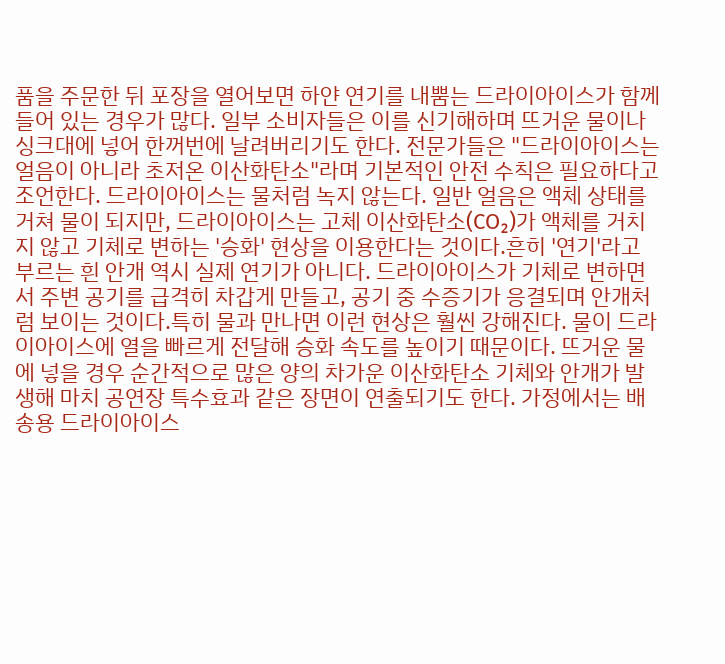품을 주문한 뒤 포장을 열어보면 하얀 연기를 내뿜는 드라이아이스가 함께 들어 있는 경우가 많다. 일부 소비자들은 이를 신기해하며 뜨거운 물이나 싱크대에 넣어 한꺼번에 날려버리기도 한다. 전문가들은 "드라이아이스는 얼음이 아니라 초저온 이산화탄소"라며 기본적인 안전 수칙은 필요하다고 조언한다. 드라이아이스는 물처럼 녹지 않는다. 일반 얼음은 액체 상태를 거쳐 물이 되지만, 드라이아이스는 고체 이산화탄소(CO₂)가 액체를 거치지 않고 기체로 변하는 '승화' 현상을 이용한다는 것이다.흔히 '연기'라고 부르는 흰 안개 역시 실제 연기가 아니다. 드라이아이스가 기체로 변하면서 주변 공기를 급격히 차갑게 만들고, 공기 중 수증기가 응결되며 안개처럼 보이는 것이다.특히 물과 만나면 이런 현상은 훨씬 강해진다. 물이 드라이아이스에 열을 빠르게 전달해 승화 속도를 높이기 때문이다. 뜨거운 물에 넣을 경우 순간적으로 많은 양의 차가운 이산화탄소 기체와 안개가 발생해 마치 공연장 특수효과 같은 장면이 연출되기도 한다. 가정에서는 배송용 드라이아이스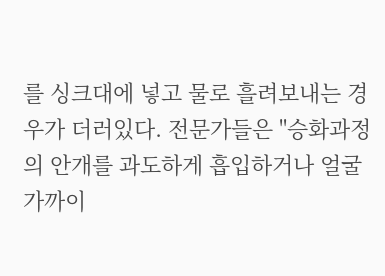를 싱크대에 넣고 물로 흘려보내는 경우가 더러있다. 전문가들은 "승화과정의 안개를 과도하게 흡입하거나 얼굴 가까이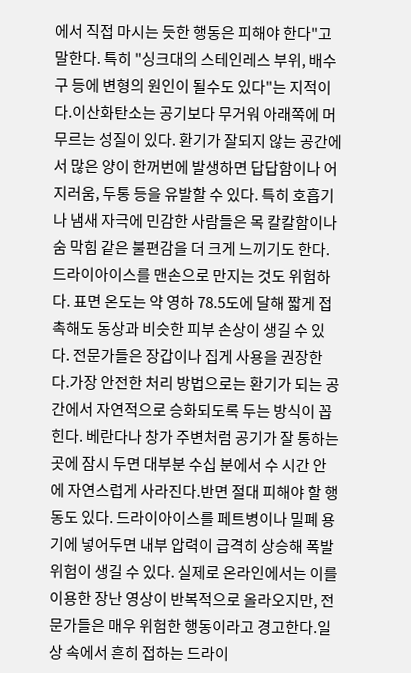에서 직접 마시는 듯한 행동은 피해야 한다"고 말한다. 특히 "싱크대의 스테인레스 부위, 배수구 등에 변형의 원인이 될수도 있다"는 지적이다.이산화탄소는 공기보다 무거워 아래쪽에 머무르는 성질이 있다. 환기가 잘되지 않는 공간에서 많은 양이 한꺼번에 발생하면 답답함이나 어지러움, 두통 등을 유발할 수 있다. 특히 호흡기나 냄새 자극에 민감한 사람들은 목 칼칼함이나 숨 막힘 같은 불편감을 더 크게 느끼기도 한다.드라이아이스를 맨손으로 만지는 것도 위험하다. 표면 온도는 약 영하 78.5도에 달해 짧게 접촉해도 동상과 비슷한 피부 손상이 생길 수 있다. 전문가들은 장갑이나 집게 사용을 권장한다.가장 안전한 처리 방법으로는 환기가 되는 공간에서 자연적으로 승화되도록 두는 방식이 꼽힌다. 베란다나 창가 주변처럼 공기가 잘 통하는 곳에 잠시 두면 대부분 수십 분에서 수 시간 안에 자연스럽게 사라진다.반면 절대 피해야 할 행동도 있다. 드라이아이스를 페트병이나 밀폐 용기에 넣어두면 내부 압력이 급격히 상승해 폭발 위험이 생길 수 있다. 실제로 온라인에서는 이를 이용한 장난 영상이 반복적으로 올라오지만, 전문가들은 매우 위험한 행동이라고 경고한다.일상 속에서 흔히 접하는 드라이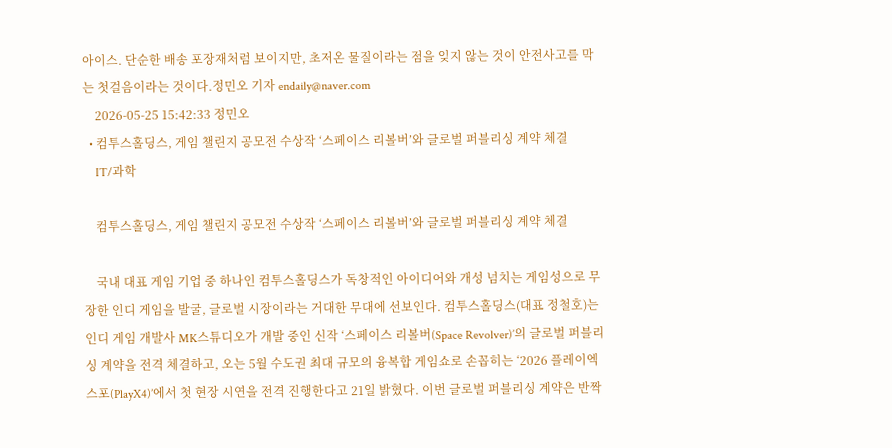아이스. 단순한 배송 포장재처럼 보이지만, 초저온 물질이라는 점을 잊지 않는 것이 안전사고를 막는 첫걸음이라는 것이다.정민오 기자 endaily@naver.com
    2026-05-25 15:42:33 정민오
  • 컴투스홀딩스, 게임 챌린지 공모전 수상작 ‘스페이스 리볼버’와 글로벌 퍼블리싱 계약 체결
    IT/과학

    컴투스홀딩스, 게임 챌린지 공모전 수상작 ‘스페이스 리볼버’와 글로벌 퍼블리싱 계약 체결

    국내 대표 게임 기업 중 하나인 컴투스홀딩스가 독창적인 아이디어와 개성 넘치는 게임성으로 무장한 인디 게임을 발굴, 글로벌 시장이라는 거대한 무대에 선보인다. 컴투스홀딩스(대표 정철호)는 인디 게임 개발사 MK스튜디오가 개발 중인 신작 ‘스페이스 리볼버(Space Revolver)’의 글로벌 퍼블리싱 계약을 전격 체결하고, 오는 5월 수도권 최대 규모의 융복합 게임쇼로 손꼽히는 ‘2026 플레이엑스포(PlayX4)’에서 첫 현장 시연을 전격 진행한다고 21일 밝혔다. 이번 글로벌 퍼블리싱 계약은 반짝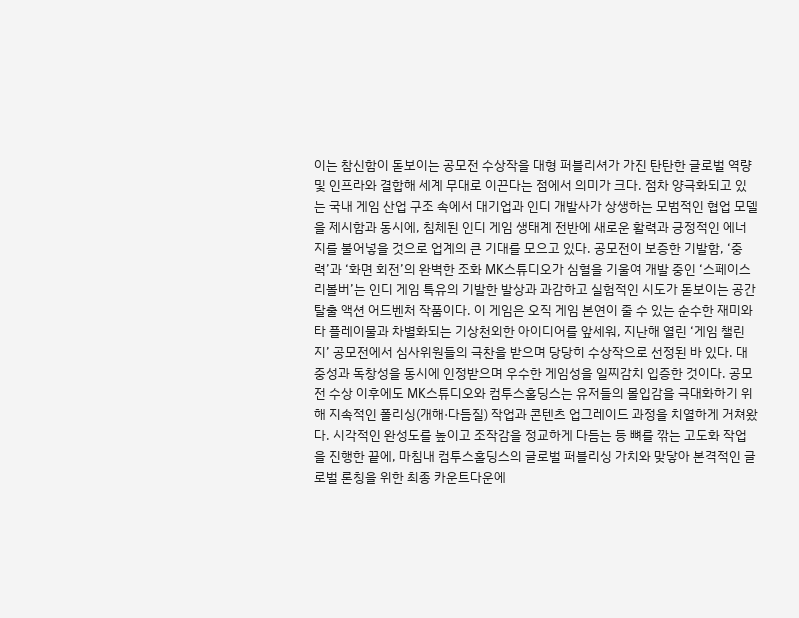이는 참신함이 돋보이는 공모전 수상작을 대형 퍼블리셔가 가진 탄탄한 글로벌 역량 및 인프라와 결합해 세계 무대로 이끈다는 점에서 의미가 크다. 점차 양극화되고 있는 국내 게임 산업 구조 속에서 대기업과 인디 개발사가 상생하는 모범적인 협업 모델을 제시함과 동시에, 침체된 인디 게임 생태계 전반에 새로운 활력과 긍정적인 에너지를 불어넣을 것으로 업계의 큰 기대를 모으고 있다. 공모전이 보증한 기발함, ‘중력’과 ‘화면 회전’의 완벽한 조화 MK스튜디오가 심혈을 기울여 개발 중인 ‘스페이스 리볼버’는 인디 게임 특유의 기발한 발상과 과감하고 실험적인 시도가 돋보이는 공간 탈출 액션 어드벤처 작품이다. 이 게임은 오직 게임 본연이 줄 수 있는 순수한 재미와 타 플레이물과 차별화되는 기상천외한 아이디어를 앞세워, 지난해 열린 ‘게임 챌린지’ 공모전에서 심사위원들의 극찬을 받으며 당당히 수상작으로 선정된 바 있다. 대중성과 독창성을 동시에 인정받으며 우수한 게임성을 일찌감치 입증한 것이다. 공모전 수상 이후에도 MK스튜디오와 컴투스홀딩스는 유저들의 몰입감을 극대화하기 위해 지속적인 폴리싱(개해·다듬질) 작업과 콘텐츠 업그레이드 과정을 치열하게 거쳐왔다. 시각적인 완성도를 높이고 조작감을 정교하게 다듬는 등 뼈를 깎는 고도화 작업을 진행한 끝에, 마침내 컴투스홀딩스의 글로벌 퍼블리싱 가치와 맞닿아 본격적인 글로벌 론칭을 위한 최종 카운트다운에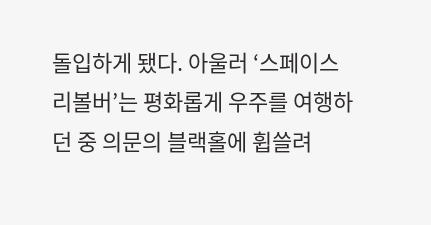돌입하게 됐다. 아울러 ‘스페이스 리볼버’는 평화롭게 우주를 여행하던 중 의문의 블랙홀에 휩쓸려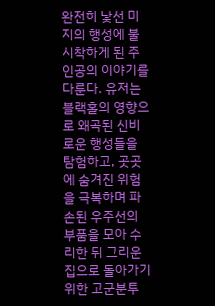완전히 낯선 미지의 행성에 불시착하게 된 주인공의 이야기를 다룬다. 유저는 블랙홀의 영향으로 왜곡된 신비로운 행성들을 탐험하고, 곳곳에 숨겨진 위험을 극복하며 파손된 우주선의 부품을 모아 수리한 뒤 그리운 집으로 돌아가기 위한 고군분투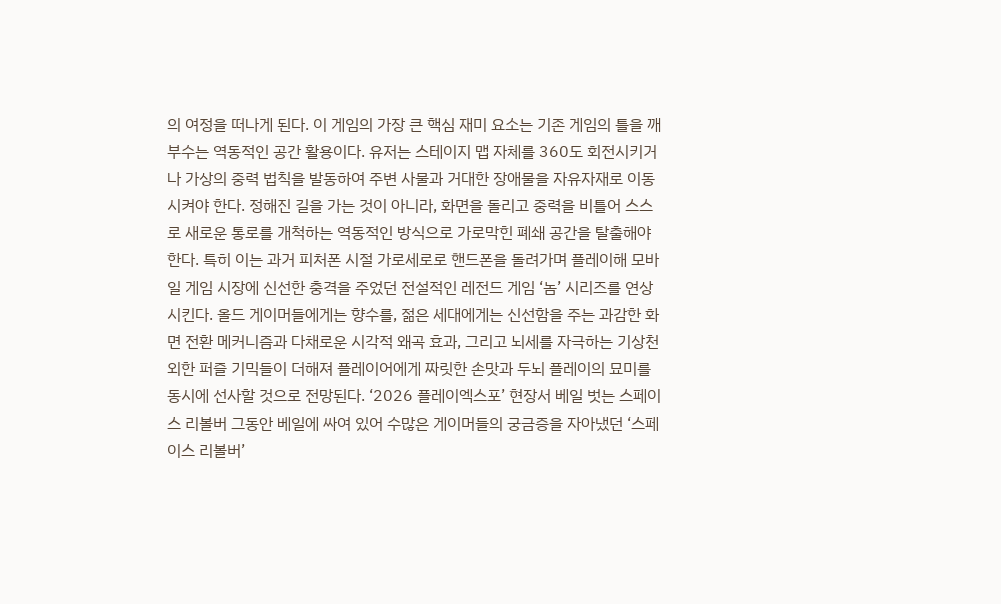의 여정을 떠나게 된다. 이 게임의 가장 큰 핵심 재미 요소는 기존 게임의 틀을 깨부수는 역동적인 공간 활용이다. 유저는 스테이지 맵 자체를 360도 회전시키거나 가상의 중력 법칙을 발동하여 주변 사물과 거대한 장애물을 자유자재로 이동시켜야 한다. 정해진 길을 가는 것이 아니라, 화면을 돌리고 중력을 비틀어 스스로 새로운 통로를 개척하는 역동적인 방식으로 가로막힌 폐쇄 공간을 탈출해야 한다. 특히 이는 과거 피처폰 시절 가로세로로 핸드폰을 돌려가며 플레이해 모바일 게임 시장에 신선한 충격을 주었던 전설적인 레전드 게임 ‘놈’ 시리즈를 연상시킨다. 올드 게이머들에게는 향수를, 젊은 세대에게는 신선함을 주는 과감한 화면 전환 메커니즘과 다채로운 시각적 왜곡 효과, 그리고 뇌세를 자극하는 기상천외한 퍼즐 기믹들이 더해져 플레이어에게 짜릿한 손맛과 두뇌 플레이의 묘미를 동시에 선사할 것으로 전망된다. ‘2026 플레이엑스포’ 현장서 베일 벗는 스페이스 리볼버 그동안 베일에 싸여 있어 수많은 게이머들의 궁금증을 자아냈던 ‘스페이스 리볼버’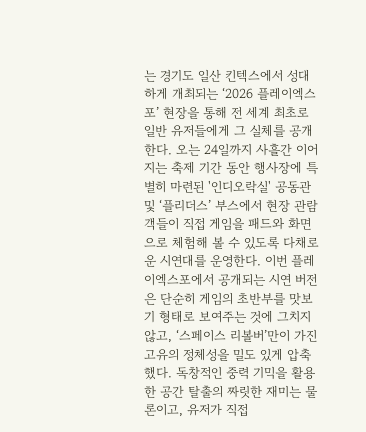는 경기도 일산 킨텍스에서 성대하게 개최되는 ‘2026 플레이엑스포’ 현장을 통해 전 세계 최초로 일반 유저들에게 그 실체를 공개한다. 오는 24일까지 사흘간 이어지는 축제 기간 동안 행사장에 특별히 마련된 '인디오락실' 공동관 및 ‘플리더스’ 부스에서 현장 관람객들이 직접 게임을 패드와 화면으로 체험해 볼 수 있도록 다채로운 시연대를 운영한다. 이번 플레이엑스포에서 공개되는 시연 버전은 단순히 게임의 초반부를 맛보기 형태로 보여주는 것에 그치지 않고, ‘스페이스 리볼버’만이 가진 고유의 정체성을 밀도 있게 압축했다. 독창적인 중력 기믹을 활용한 공간 탈출의 짜릿한 재미는 물론이고, 유저가 직접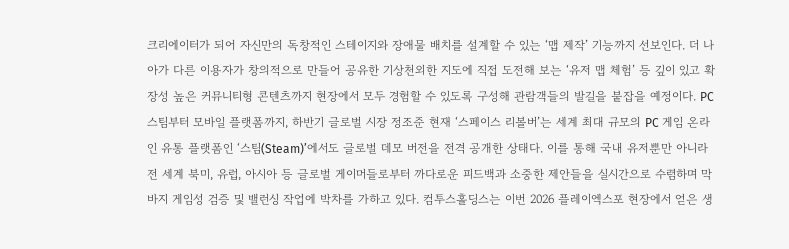크리에이터가 되어 자신만의 독창적인 스테이지와 장애물 배치를 설계할 수 있는 ‘맵 제작’ 기능까지 선보인다. 더 나아가 다른 이용자가 창의적으로 만들어 공유한 기상천외한 지도에 직접 도전해 보는 ‘유저 맵 체험’ 등 깊이 있고 확장성 높은 커뮤니티형 콘텐츠까지 현장에서 모두 경험할 수 있도록 구성해 관람객들의 발길을 붙잡을 예정이다. PC 스팀부터 모바일 플랫폼까지, 하반기 글로벌 시장 정조준 현재 ‘스페이스 리볼버’는 세계 최대 규모의 PC 게임 온라인 유통 플랫폼인 ‘스팀(Steam)’에서도 글로벌 데모 버전을 전격 공개한 상태다. 이를 통해 국내 유저뿐만 아니라 전 세계 북미, 유럽, 아시아 등 글로벌 게이머들로부터 까다로운 피드백과 소중한 제안들을 실시간으로 수렴하며 막바지 게임성 검증 및 밸런싱 작업에 박차를 가하고 있다. 컴투스홀딩스는 이번 2026 플레이엑스포 현장에서 얻은 생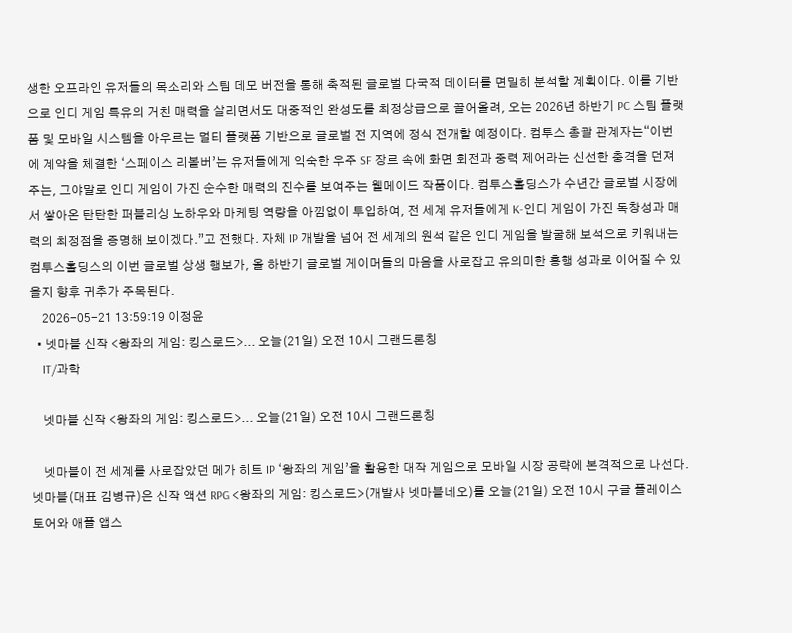생한 오프라인 유저들의 목소리와 스팀 데모 버전을 통해 축적된 글로벌 다국적 데이터를 면밀히 분석할 계획이다. 이를 기반으로 인디 게임 특유의 거친 매력을 살리면서도 대중적인 완성도를 최정상급으로 끌어올려, 오는 2026년 하반기 PC 스팀 플랫폼 및 모바일 시스템을 아우르는 멀티 플랫폼 기반으로 글로벌 전 지역에 정식 전개할 예정이다. 컴투스 총괄 관계자는“이번에 계약을 체결한 ‘스페이스 리볼버’는 유저들에게 익숙한 우주 SF 장르 속에 화면 회전과 중력 제어라는 신선한 충격을 던져주는, 그야말로 인디 게임이 가진 순수한 매력의 진수를 보여주는 웰메이드 작품이다. 컴투스홀딩스가 수년간 글로벌 시장에서 쌓아온 탄탄한 퍼블리싱 노하우와 마케팅 역량을 아낌없이 투입하여, 전 세계 유저들에게 K-인디 게임이 가진 독창성과 매력의 최정점을 증명해 보이겠다.”고 전했다. 자체 IP 개발을 넘어 전 세계의 원석 같은 인디 게임을 발굴해 보석으로 키워내는 컴투스홀딩스의 이번 글로벌 상생 행보가, 올 하반기 글로벌 게이머들의 마음을 사로잡고 유의미한 흥행 성과로 이어질 수 있을지 향후 귀추가 주목된다.
    2026-05-21 13:59:19 이정윤
  • 넷마블 신작 <왕좌의 게임: 킹스로드>... 오늘(21일) 오전 10시 그랜드론칭
    IT/과학

    넷마블 신작 <왕좌의 게임: 킹스로드>... 오늘(21일) 오전 10시 그랜드론칭

    넷마블이 전 세계를 사로잡았던 메가 히트 IP ‘왕좌의 게임’을 활용한 대작 게임으로 모바일 시장 공략에 본격적으로 나선다. 넷마블(대표 김병규)은 신작 액션 RPG <왕좌의 게임: 킹스로드>(개발사 넷마블네오)를 오늘(21일) 오전 10시 구글 플레이스토어와 애플 앱스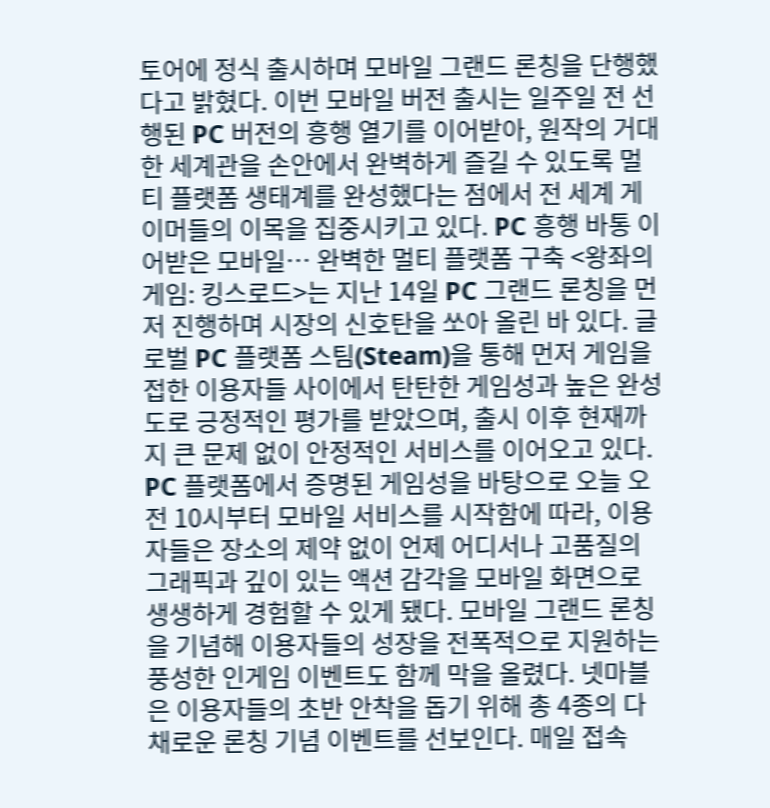토어에 정식 출시하며 모바일 그랜드 론칭을 단행했다고 밝혔다. 이번 모바일 버전 출시는 일주일 전 선행된 PC 버전의 흥행 열기를 이어받아, 원작의 거대한 세계관을 손안에서 완벽하게 즐길 수 있도록 멀티 플랫폼 생태계를 완성했다는 점에서 전 세계 게이머들의 이목을 집중시키고 있다. PC 흥행 바통 이어받은 모바일… 완벽한 멀티 플랫폼 구축 <왕좌의 게임: 킹스로드>는 지난 14일 PC 그랜드 론칭을 먼저 진행하며 시장의 신호탄을 쏘아 올린 바 있다. 글로벌 PC 플랫폼 스팀(Steam)을 통해 먼저 게임을 접한 이용자들 사이에서 탄탄한 게임성과 높은 완성도로 긍정적인 평가를 받았으며, 출시 이후 현재까지 큰 문제 없이 안정적인 서비스를 이어오고 있다. PC 플랫폼에서 증명된 게임성을 바탕으로 오늘 오전 10시부터 모바일 서비스를 시작함에 따라, 이용자들은 장소의 제약 없이 언제 어디서나 고품질의 그래픽과 깊이 있는 액션 감각을 모바일 화면으로 생생하게 경험할 수 있게 됐다. 모바일 그랜드 론칭을 기념해 이용자들의 성장을 전폭적으로 지원하는 풍성한 인게임 이벤트도 함께 막을 올렸다. 넷마블은 이용자들의 초반 안착을 돕기 위해 총 4종의 다채로운 론칭 기념 이벤트를 선보인다. 매일 접속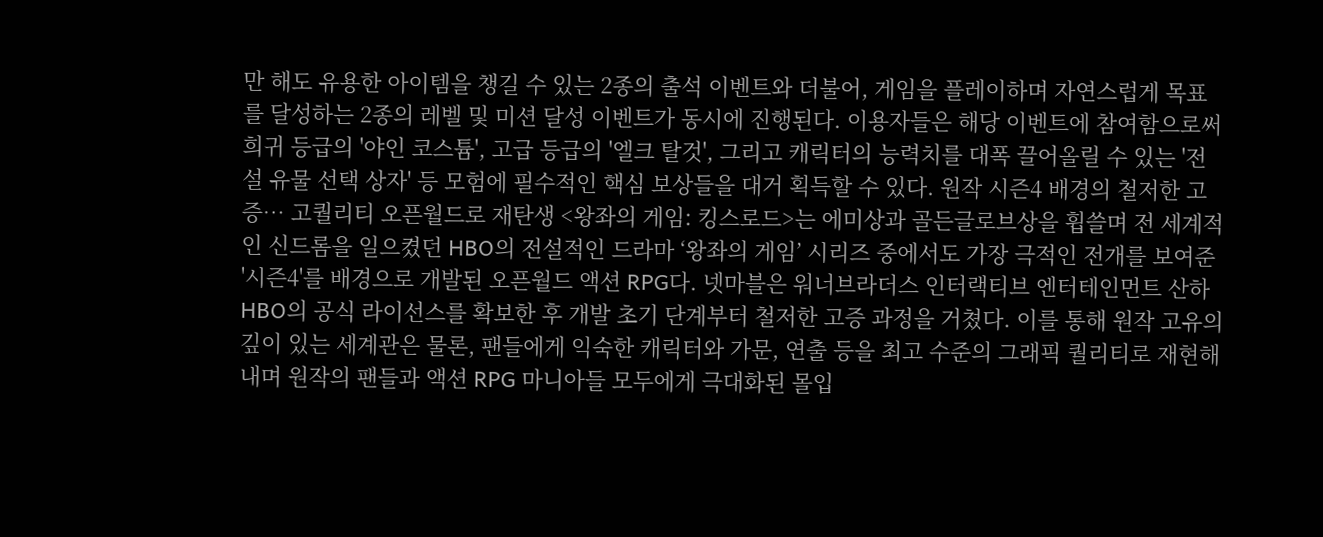만 해도 유용한 아이템을 챙길 수 있는 2종의 출석 이벤트와 더불어, 게임을 플레이하며 자연스럽게 목표를 달성하는 2종의 레벨 및 미션 달성 이벤트가 동시에 진행된다. 이용자들은 해당 이벤트에 참여함으로써 희귀 등급의 '야인 코스튬', 고급 등급의 '엘크 탈것', 그리고 캐릭터의 능력치를 대폭 끌어올릴 수 있는 '전설 유물 선택 상자' 등 모험에 필수적인 핵심 보상들을 대거 획득할 수 있다. 원작 시즌4 배경의 철저한 고증… 고퀄리티 오픈월드로 재탄생 <왕좌의 게임: 킹스로드>는 에미상과 골든글로브상을 휩쓸며 전 세계적인 신드롬을 일으켰던 HBO의 전설적인 드라마 ‘왕좌의 게임’ 시리즈 중에서도 가장 극적인 전개를 보여준 '시즌4'를 배경으로 개발된 오픈월드 액션 RPG다. 넷마블은 워너브라더스 인터랙티브 엔터테인먼트 산하 HBO의 공식 라이선스를 확보한 후 개발 초기 단계부터 철저한 고증 과정을 거쳤다. 이를 통해 원작 고유의 깊이 있는 세계관은 물론, 팬들에게 익숙한 캐릭터와 가문, 연출 등을 최고 수준의 그래픽 퀄리티로 재현해 내며 원작의 팬들과 액션 RPG 마니아들 모두에게 극대화된 몰입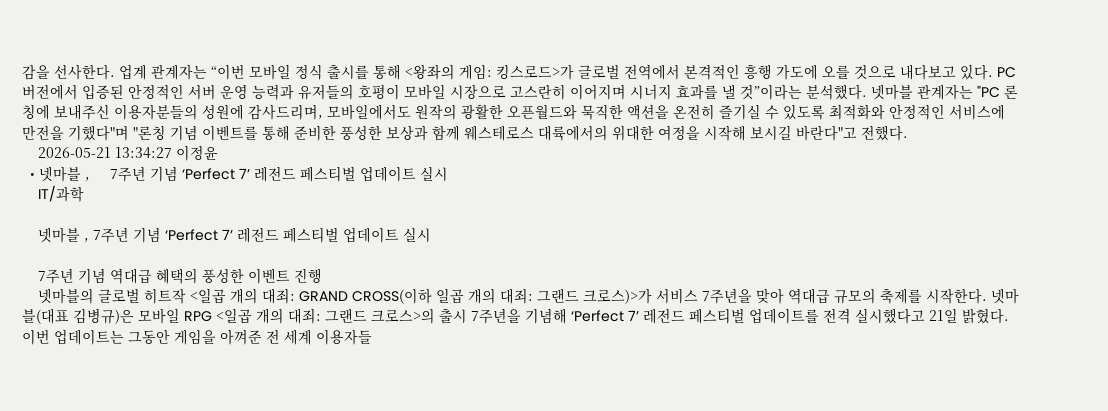감을 선사한다. 업계 관계자는 “이번 모바일 정식 출시를 통해 <왕좌의 게임: 킹스로드>가 글로벌 전역에서 본격적인 흥행 가도에 오를 것으로 내다보고 있다. PC 버전에서 입증된 안정적인 서버 운영 능력과 유저들의 호평이 모바일 시장으로 고스란히 이어지며 시너지 효과를 낼 것”이라는 분석했다. 넷마블 관계자는 "PC 론칭에 보내주신 이용자분들의 성원에 감사드리며, 모바일에서도 원작의 광활한 오픈월드와 묵직한 액션을 온전히 즐기실 수 있도록 최적화와 안정적인 서비스에 만전을 기했다"며 "론칭 기념 이벤트를 통해 준비한 풍성한 보상과 함께 웨스테로스 대륙에서의 위대한 여정을 시작해 보시길 바란다"고 전했다.
    2026-05-21 13:34:27 이정윤
  • 넷마블 ,     7주년 기념 ‘Perfect 7’ 레전드 페스티벌 업데이트 실시
    IT/과학

    넷마블 , 7주년 기념 ‘Perfect 7’ 레전드 페스티벌 업데이트 실시

    7주년 기념 역대급 혜택의 풍성한 이벤트 진행
    넷마블의 글로벌 히트작 <일곱 개의 대죄: GRAND CROSS(이하 일곱 개의 대죄: 그랜드 크로스)>가 서비스 7주년을 맞아 역대급 규모의 축제를 시작한다. 넷마블(대표 김병규)은 모바일 RPG <일곱 개의 대죄: 그랜드 크로스>의 출시 7주년을 기념해 ‘Perfect 7’ 레전드 페스티벌 업데이트를 전격 실시했다고 21일 밝혔다. 이번 업데이트는 그동안 게임을 아껴준 전 세계 이용자들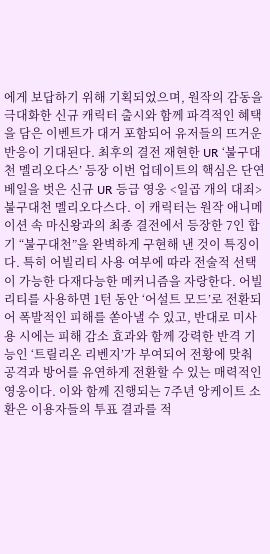에게 보답하기 위해 기획되었으며, 원작의 감동을 극대화한 신규 캐릭터 출시와 함께 파격적인 혜택을 담은 이벤트가 대거 포함되어 유저들의 뜨거운 반응이 기대된다. 최후의 결전 재현한 UR ‘불구대천 멜리오다스’ 등장 이번 업데이트의 핵심은 단연 베일을 벗은 신규 UR 등급 영웅 <일곱 개의 대죄> 불구대천 멜리오다스다. 이 캐릭터는 원작 애니메이션 속 마신왕과의 최종 결전에서 등장한 7인 합기 “불구대천”을 완벽하게 구현해 낸 것이 특징이다. 특히 어빌리티 사용 여부에 따라 전술적 선택이 가능한 다재다능한 메커니즘을 자랑한다. 어빌리티를 사용하면 1턴 동안 ‘어설트 모드’로 전환되어 폭발적인 피해를 쏟아낼 수 있고, 반대로 미사용 시에는 피해 감소 효과와 함께 강력한 반격 기능인 ‘트릴리온 리벤지’가 부여되어 전황에 맞춰 공격과 방어를 유연하게 전환할 수 있는 매력적인 영웅이다. 이와 함께 진행되는 7주년 앙케이트 소환은 이용자들의 투표 결과를 적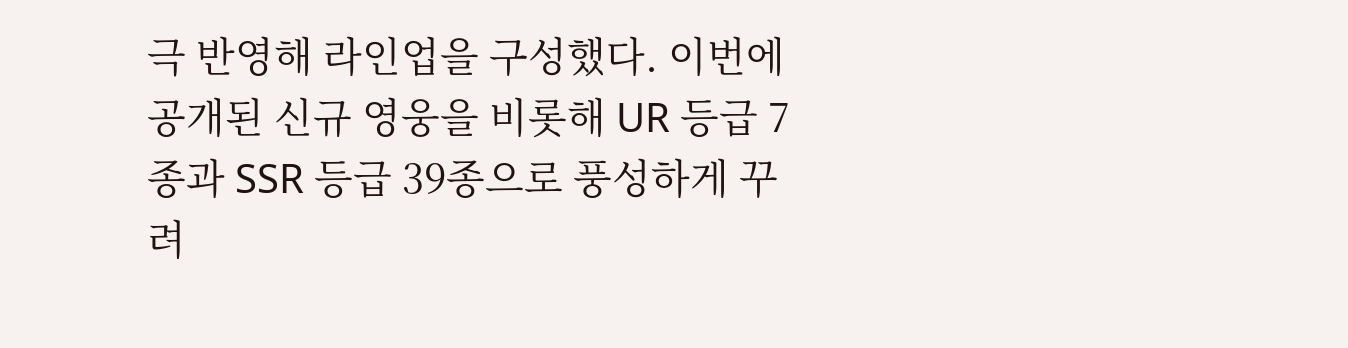극 반영해 라인업을 구성했다. 이번에 공개된 신규 영웅을 비롯해 UR 등급 7종과 SSR 등급 39종으로 풍성하게 꾸려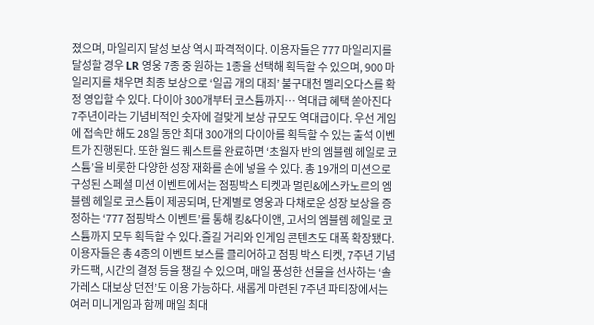졌으며, 마일리지 달성 보상 역시 파격적이다. 이용자들은 777 마일리지를 달성할 경우 LR 영웅 7종 중 원하는 1종을 선택해 획득할 수 있으며, 900 마일리지를 채우면 최종 보상으로 ‘일곱 개의 대죄’ 불구대천 멜리오다스를 확정 영입할 수 있다. 다이아 300개부터 코스튬까지… 역대급 혜택 쏟아진다 7주년이라는 기념비적인 숫자에 걸맞게 보상 규모도 역대급이다. 우선 게임에 접속만 해도 28일 동안 최대 300개의 다이아를 획득할 수 있는 출석 이벤트가 진행된다. 또한 월드 퀘스트를 완료하면 ‘초월자 반의 엠블렘 헤일로 코스튬’을 비롯한 다양한 성장 재화를 손에 넣을 수 있다. 총 19개의 미션으로 구성된 스페셜 미션 이벤트에서는 점핑박스 티켓과 멀린&에스카노르의 엠블렘 헤일로 코스튬이 제공되며, 단계별로 영웅과 다채로운 성장 보상을 증정하는 ‘777 점핑박스 이벤트’를 통해 킹&다이앤, 고서의 엠블렘 헤일로 코스튬까지 모두 획득할 수 있다.즐길 거리와 인게임 콘텐츠도 대폭 확장됐다. 이용자들은 총 4종의 이벤트 보스를 클리어하고 점핑 박스 티켓, 7주년 기념 카드팩, 시간의 결정 등을 챙길 수 있으며, 매일 풍성한 선물을 선사하는 ‘솔가레스 대보상 던전’도 이용 가능하다. 새롭게 마련된 7주년 파티장에서는 여러 미니게임과 함께 매일 최대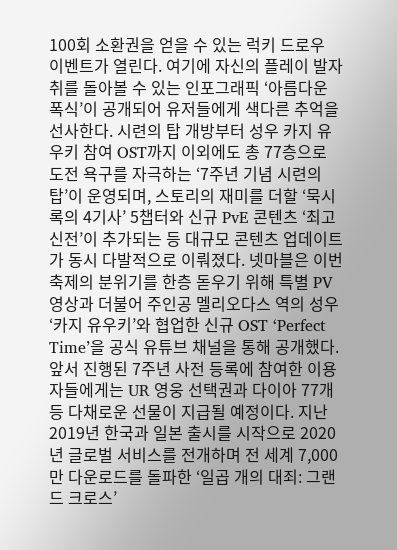100회 소환권을 얻을 수 있는 럭키 드로우 이벤트가 열린다. 여기에 자신의 플레이 발자취를 돌아볼 수 있는 인포그래픽 ‘아름다운 폭식’이 공개되어 유저들에게 색다른 추억을 선사한다. 시련의 탑 개방부터 성우 카지 유우키 참여 OST까지 이외에도 총 77층으로 도전 욕구를 자극하는 ‘7주년 기념 시련의 탑’이 운영되며, 스토리의 재미를 더할 ‘묵시록의 4기사’ 5챕터와 신규 PvE 콘텐츠 ‘최고신전’이 추가되는 등 대규모 콘텐츠 업데이트가 동시 다발적으로 이뤄졌다. 넷마블은 이번 축제의 분위기를 한층 돋우기 위해 특별 PV 영상과 더불어 주인공 멜리오다스 역의 성우 ‘카지 유우키’와 협업한 신규 OST ‘Perfect Time’을 공식 유튜브 채널을 통해 공개했다. 앞서 진행된 7주년 사전 등록에 참여한 이용자들에게는 UR 영웅 선택권과 다이아 77개 등 다채로운 선물이 지급될 예정이다. 지난 2019년 한국과 일본 출시를 시작으로 2020년 글로벌 서비스를 전개하며 전 세계 7,000만 다운로드를 돌파한 ‘일곱 개의 대죄: 그랜드 크로스’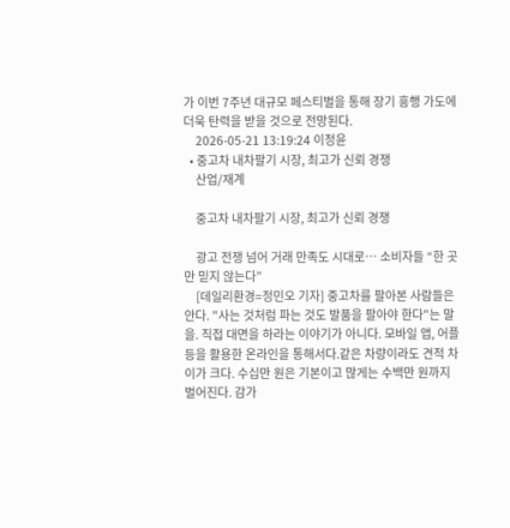가 이번 7주년 대규모 페스티벌을 통해 장기 흥행 가도에 더욱 탄력을 받을 것으로 전망된다.
    2026-05-21 13:19:24 이정윤
  • 중고차 내차팔기 시장, 최고가 신뢰 경쟁
    산업/재계

    중고차 내차팔기 시장, 최고가 신뢰 경쟁

    광고 전쟁 넘어 거래 만족도 시대로… 소비자들 “한 곳만 믿지 않는다”
    [데일리환경=정민오 기자] 중고차를 팔아본 사람들은 안다. "사는 것처럼 파는 것도 발품을 팔아야 한다"는 말을. 직접 대면을 하라는 이야기가 아니다. 모바일 앱, 어플 등을 활용한 온라인을 통해서다.같은 차량이라도 견적 차이가 크다. 수십만 원은 기본이고 많게는 수백만 원까지 벌어진다. 감가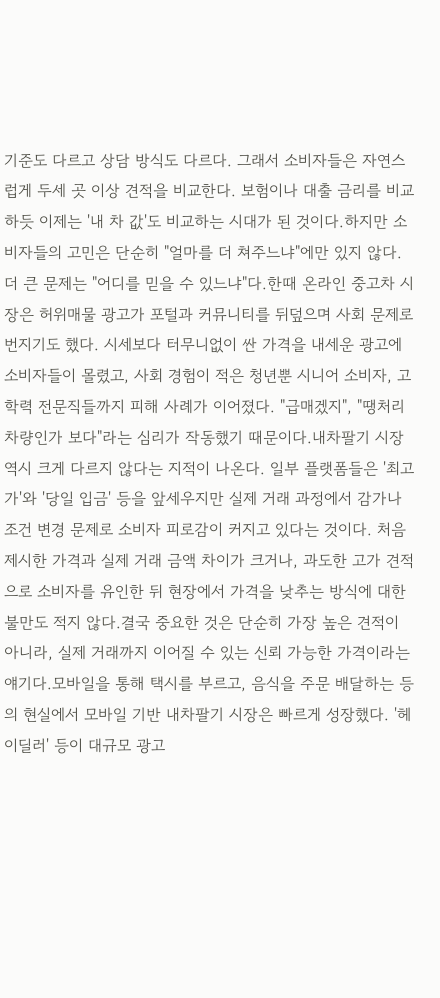기준도 다르고 상담 방식도 다르다. 그래서 소비자들은 자연스럽게 두세 곳 이상 견적을 비교한다. 보험이나 대출 금리를 비교하듯 이제는 '내 차 값'도 비교하는 시대가 된 것이다.하지만 소비자들의 고민은 단순히 "얼마를 더 쳐주느냐"에만 있지 않다. 더 큰 문제는 "어디를 믿을 수 있느냐"다.한때 온라인 중고차 시장은 허위매물 광고가 포털과 커뮤니티를 뒤덮으며 사회 문제로 번지기도 했다. 시세보다 터무니없이 싼 가격을 내세운 광고에 소비자들이 몰렸고, 사회 경험이 적은 청년뿐 시니어 소비자, 고학력 전문직들까지 피해 사례가 이어졌다. "급매겠지", "땡처리 차량인가 보다"라는 심리가 작동했기 때문이다.내차팔기 시장 역시 크게 다르지 않다는 지적이 나온다. 일부 플랫폼들은 '최고가'와 '당일 입금' 등을 앞세우지만 실제 거래 과정에서 감가나 조건 변경 문제로 소비자 피로감이 커지고 있다는 것이다. 처음 제시한 가격과 실제 거래 금액 차이가 크거나, 과도한 고가 견적으로 소비자를 유인한 뒤 현장에서 가격을 낮추는 방식에 대한 불만도 적지 않다.결국 중요한 것은 단순히 가장 높은 견적이 아니라, 실제 거래까지 이어질 수 있는 신뢰 가능한 가격이라는 얘기다.모바일을 통해 택시를 부르고, 음식을 주문 배달하는 등의 현실에서 모바일 기반 내차팔기 시장은 빠르게 성장했다. '헤이딜러' 등이 대규모 광고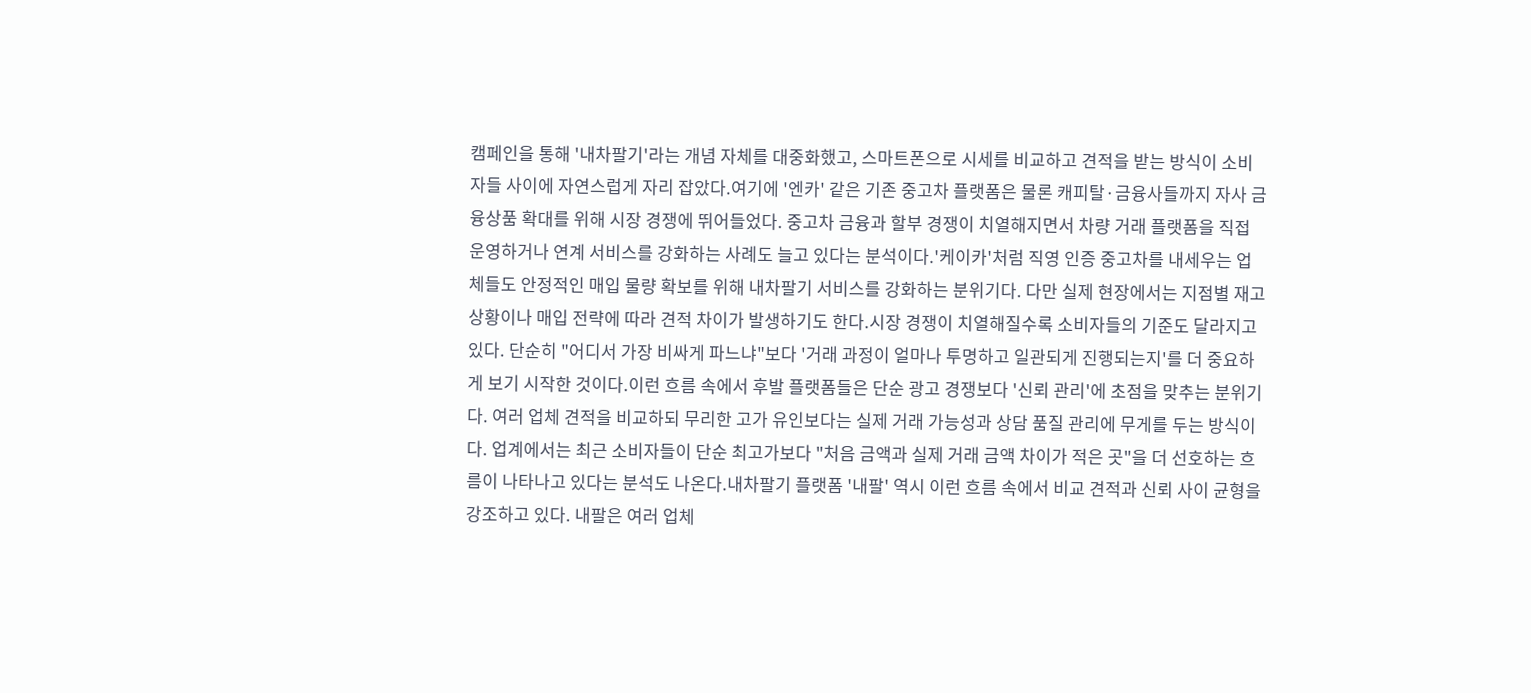캠페인을 통해 '내차팔기'라는 개념 자체를 대중화했고, 스마트폰으로 시세를 비교하고 견적을 받는 방식이 소비자들 사이에 자연스럽게 자리 잡았다.여기에 '엔카' 같은 기존 중고차 플랫폼은 물론 캐피탈·금융사들까지 자사 금융상품 확대를 위해 시장 경쟁에 뛰어들었다. 중고차 금융과 할부 경쟁이 치열해지면서 차량 거래 플랫폼을 직접 운영하거나 연계 서비스를 강화하는 사례도 늘고 있다는 분석이다.'케이카'처럼 직영 인증 중고차를 내세우는 업체들도 안정적인 매입 물량 확보를 위해 내차팔기 서비스를 강화하는 분위기다. 다만 실제 현장에서는 지점별 재고 상황이나 매입 전략에 따라 견적 차이가 발생하기도 한다.시장 경쟁이 치열해질수록 소비자들의 기준도 달라지고 있다. 단순히 "어디서 가장 비싸게 파느냐"보다 '거래 과정이 얼마나 투명하고 일관되게 진행되는지'를 더 중요하게 보기 시작한 것이다.이런 흐름 속에서 후발 플랫폼들은 단순 광고 경쟁보다 '신뢰 관리'에 초점을 맞추는 분위기다. 여러 업체 견적을 비교하되 무리한 고가 유인보다는 실제 거래 가능성과 상담 품질 관리에 무게를 두는 방식이다. 업계에서는 최근 소비자들이 단순 최고가보다 "처음 금액과 실제 거래 금액 차이가 적은 곳"을 더 선호하는 흐름이 나타나고 있다는 분석도 나온다.내차팔기 플랫폼 '내팔' 역시 이런 흐름 속에서 비교 견적과 신뢰 사이 균형을 강조하고 있다. 내팔은 여러 업체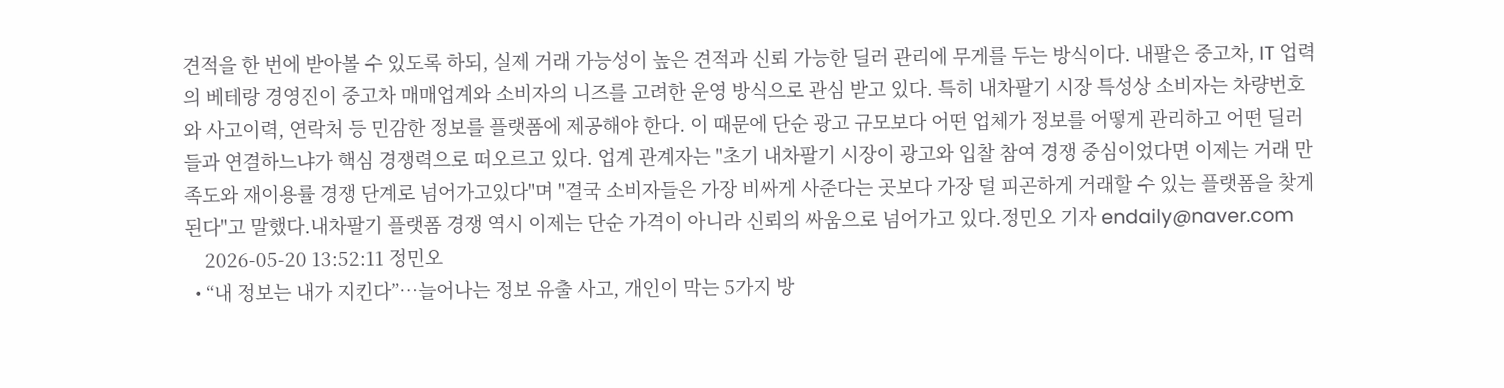견적을 한 번에 받아볼 수 있도록 하되, 실제 거래 가능성이 높은 견적과 신뢰 가능한 딜러 관리에 무게를 두는 방식이다. 내팔은 중고차, IT 업력의 베테랑 경영진이 중고차 매매업계와 소비자의 니즈를 고려한 운영 방식으로 관심 받고 있다. 특히 내차팔기 시장 특성상 소비자는 차량번호와 사고이력, 연락처 등 민감한 정보를 플랫폼에 제공해야 한다. 이 때문에 단순 광고 규모보다 어떤 업체가 정보를 어떻게 관리하고 어떤 딜러들과 연결하느냐가 핵심 경쟁력으로 떠오르고 있다. 업계 관계자는 "초기 내차팔기 시장이 광고와 입찰 참여 경쟁 중심이었다면 이제는 거래 만족도와 재이용률 경쟁 단계로 넘어가고있다"며 "결국 소비자들은 가장 비싸게 사준다는 곳보다 가장 덜 피곤하게 거래할 수 있는 플랫폼을 찾게 된다"고 말했다.내차팔기 플랫폼 경쟁 역시 이제는 단순 가격이 아니라 신뢰의 싸움으로 넘어가고 있다.정민오 기자 endaily@naver.com
    2026-05-20 13:52:11 정민오
  • “내 정보는 내가 지킨다”…늘어나는 정보 유출 사고, 개인이 막는 5가지 방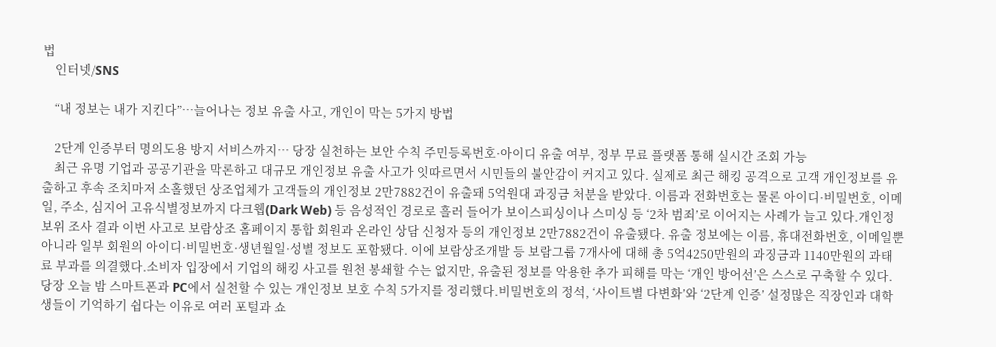법
    인터넷/SNS

    “내 정보는 내가 지킨다”…늘어나는 정보 유출 사고, 개인이 막는 5가지 방법

    2단계 인증부터 명의도용 방지 서비스까지… 당장 실천하는 보안 수칙 주민등록번호·아이디 유출 여부, 정부 무료 플랫폼 통해 실시간 조회 가능
    최근 유명 기업과 공공기관을 막론하고 대규모 개인정보 유출 사고가 잇따르면서 시민들의 불안감이 커지고 있다. 실제로 최근 해킹 공격으로 고객 개인정보를 유출하고 후속 조치마저 소홀했던 상조업체가 고객들의 개인정보 2만7882건이 유출돼 5억원대 과징금 처분을 받았다. 이름과 전화번호는 물론 아이디·비밀번호, 이메일, 주소, 심지어 고유식별정보까지 다크웹(Dark Web) 등 음성적인 경로로 흘러 들어가 보이스피싱이나 스미싱 등 ‘2차 범죄’로 이어지는 사례가 늘고 있다.개인정보위 조사 결과 이번 사고로 보람상조 홈페이지 통합 회원과 온라인 상담 신청자 등의 개인정보 2만7882건이 유출됐다. 유출 정보에는 이름, 휴대전화번호, 이메일뿐 아니라 일부 회원의 아이디·비밀번호·생년월일·성별 정보도 포함됐다. 이에 보람상조개발 등 보람그룹 7개사에 대해 총 5억4250만원의 과징금과 1140만원의 과태료 부과를 의결했다.소비자 입장에서 기업의 해킹 사고를 원천 봉쇄할 수는 없지만, 유출된 정보를 악용한 추가 피해를 막는 ‘개인 방어선’은 스스로 구축할 수 있다. 당장 오늘 밤 스마트폰과 PC에서 실천할 수 있는 개인정보 보호 수칙 5가지를 정리했다.비밀번호의 정석, ‘사이트별 다변화’와 ‘2단계 인증’ 설정많은 직장인과 대학생들이 기억하기 쉽다는 이유로 여러 포털과 쇼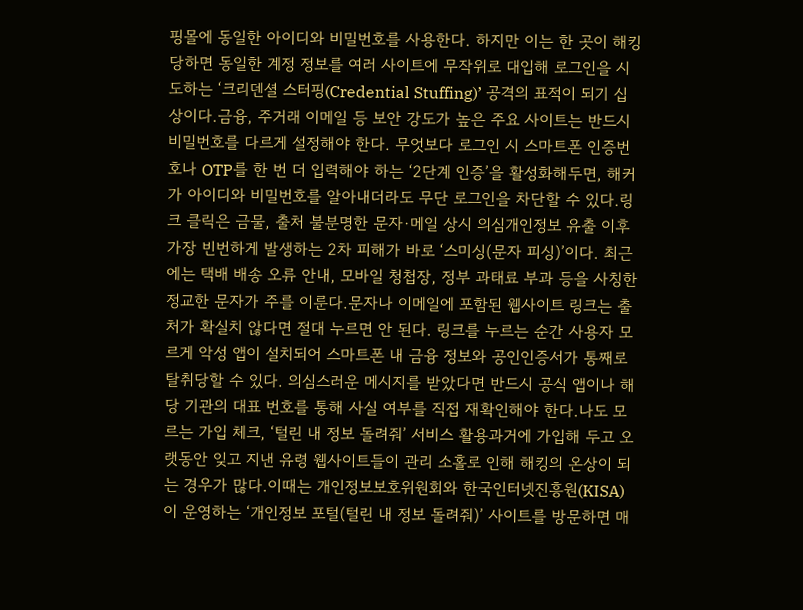핑몰에 동일한 아이디와 비밀번호를 사용한다. 하지만 이는 한 곳이 해킹당하면 동일한 계정 정보를 여러 사이트에 무작위로 대입해 로그인을 시도하는 ‘크리덴셜 스터핑(Credential Stuffing)’ 공격의 표적이 되기 십상이다.금융, 주거래 이메일 등 보안 강도가 높은 주요 사이트는 반드시 비밀번호를 다르게 설정해야 한다. 무엇보다 로그인 시 스마트폰 인증번호나 OTP를 한 번 더 입력해야 하는 ‘2단계 인증’을 활성화해두면, 해커가 아이디와 비밀번호를 알아내더라도 무단 로그인을 차단할 수 있다.링크 클릭은 금물, 출처 불분명한 문자·메일 상시 의심개인정보 유출 이후 가장 빈번하게 발생하는 2차 피해가 바로 ‘스미싱(문자 피싱)’이다. 최근에는 택배 배송 오류 안내, 모바일 청첩장, 정부 과태료 부과 등을 사칭한 정교한 문자가 주를 이룬다.문자나 이메일에 포함된 웹사이트 링크는 출처가 확실치 않다면 절대 누르면 안 된다. 링크를 누르는 순간 사용자 모르게 악성 앱이 설치되어 스마트폰 내 금융 정보와 공인인증서가 통째로 탈취당할 수 있다. 의심스러운 메시지를 받았다면 반드시 공식 앱이나 해당 기관의 대표 번호를 통해 사실 여부를 직접 재확인해야 한다.나도 모르는 가입 체크, ‘털린 내 정보 돌려줘’ 서비스 활용과거에 가입해 두고 오랫동안 잊고 지낸 유령 웹사이트들이 관리 소홀로 인해 해킹의 온상이 되는 경우가 많다.이때는 개인정보보호위원회와 한국인터넷진흥원(KISA)이 운영하는 ‘개인정보 포털(털린 내 정보 돌려줘)’ 사이트를 방문하면 매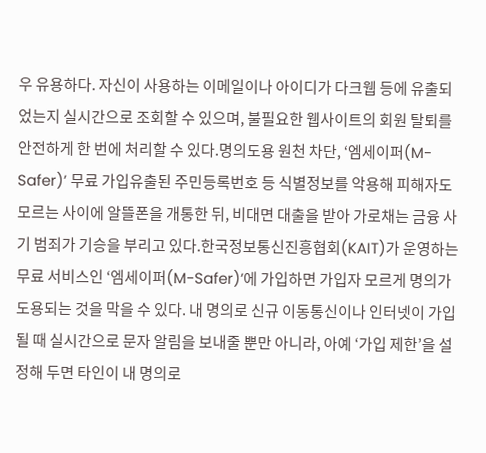우 유용하다. 자신이 사용하는 이메일이나 아이디가 다크웹 등에 유출되었는지 실시간으로 조회할 수 있으며, 불필요한 웹사이트의 회원 탈퇴를 안전하게 한 번에 처리할 수 있다.명의도용 원천 차단, ‘엠세이퍼(M-Safer)’ 무료 가입유출된 주민등록번호 등 식별정보를 악용해 피해자도 모르는 사이에 알뜰폰을 개통한 뒤, 비대면 대출을 받아 가로채는 금융 사기 범죄가 기승을 부리고 있다.한국정보통신진흥협회(KAIT)가 운영하는 무료 서비스인 ‘엠세이퍼(M-Safer)’에 가입하면 가입자 모르게 명의가 도용되는 것을 막을 수 있다. 내 명의로 신규 이동통신이나 인터넷이 가입될 때 실시간으로 문자 알림을 보내줄 뿐만 아니라, 아예 ‘가입 제한’을 설정해 두면 타인이 내 명의로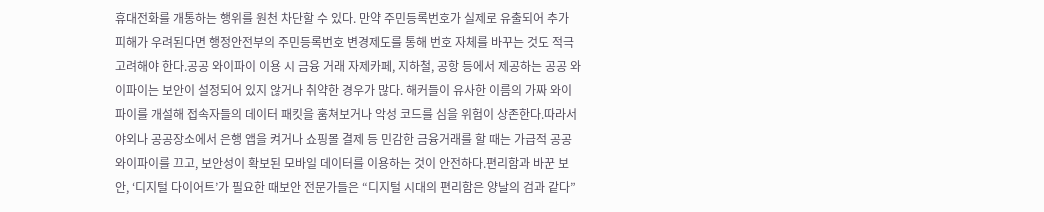휴대전화를 개통하는 행위를 원천 차단할 수 있다. 만약 주민등록번호가 실제로 유출되어 추가 피해가 우려된다면 행정안전부의 주민등록번호 변경제도를 통해 번호 자체를 바꾸는 것도 적극 고려해야 한다.공공 와이파이 이용 시 금융 거래 자제카페, 지하철, 공항 등에서 제공하는 공공 와이파이는 보안이 설정되어 있지 않거나 취약한 경우가 많다. 해커들이 유사한 이름의 가짜 와이파이를 개설해 접속자들의 데이터 패킷을 훔쳐보거나 악성 코드를 심을 위험이 상존한다.따라서 야외나 공공장소에서 은행 앱을 켜거나 쇼핑몰 결제 등 민감한 금융거래를 할 때는 가급적 공공 와이파이를 끄고, 보안성이 확보된 모바일 데이터를 이용하는 것이 안전하다.편리함과 바꾼 보안, ‘디지털 다이어트’가 필요한 때보안 전문가들은 “디지털 시대의 편리함은 양날의 검과 같다”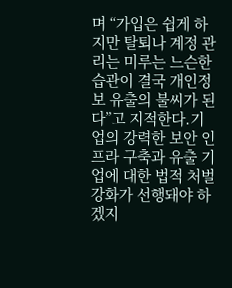며 “가입은 쉽게 하지만 탈퇴나 계정 관리는 미루는 느슨한 습관이 결국 개인정보 유출의 불씨가 된다”고 지적한다.기업의 강력한 보안 인프라 구축과 유출 기업에 대한 법적 처벌 강화가 선행돼야 하겠지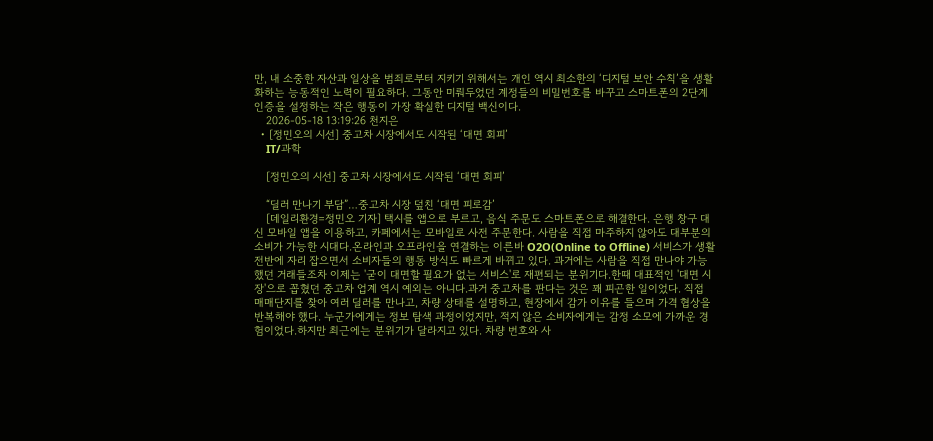만, 내 소중한 자산과 일상을 범죄로부터 지키기 위해서는 개인 역시 최소한의 ‘디지털 보안 수칙’을 생활화하는 능동적인 노력이 필요하다. 그동안 미뤄두었던 계정들의 비밀번호를 바꾸고 스마트폰의 2단계 인증을 설정하는 작은 행동이 가장 확실한 디지털 백신이다.
    2026-05-18 13:19:26 천지은
  • [정민오의 시선] 중고차 시장에서도 시작된 ‘대면 회피’
    IT/과학

    [정민오의 시선] 중고차 시장에서도 시작된 ‘대면 회피’

    “딜러 만나기 부담”…중고차 시장 덮친 ‘대면 피로감’
    [데일리환경=정민오 기자] 택시를 앱으로 부르고, 음식 주문도 스마트폰으로 해결한다. 은행 창구 대신 모바일 앱을 이용하고, 카페에서는 모바일로 사전 주문한다. 사람을 직접 마주하지 않아도 대부분의 소비가 가능한 시대다.온라인과 오프라인을 연결하는 이른바 O2O(Online to Offline) 서비스가 생활 전반에 자리 잡으면서 소비자들의 행동 방식도 빠르게 바뀌고 있다. 과거에는 사람을 직접 만나야 가능했던 거래들조차 이제는 '굳이 대면할 필요가 없는 서비스'로 재편되는 분위기다.한때 대표적인 '대면 시장'으로 꼽혔던 중고차 업계 역시 예외는 아니다.과거 중고차를 판다는 것은 꽤 피곤한 일이었다. 직접 매매단지를 찾아 여러 딜러를 만나고, 차량 상태를 설명하고, 현장에서 감가 이유를 들으며 가격 협상을 반복해야 했다. 누군가에게는 정보 탐색 과정이었지만, 적지 않은 소비자에게는 감정 소모에 가까운 경험이었다.하지만 최근에는 분위기가 달라지고 있다. 차량 번호와 사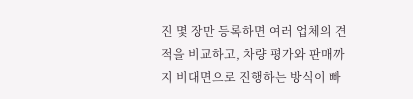진 몇 장만 등록하면 여러 업체의 견적을 비교하고, 차량 평가와 판매까지 비대면으로 진행하는 방식이 빠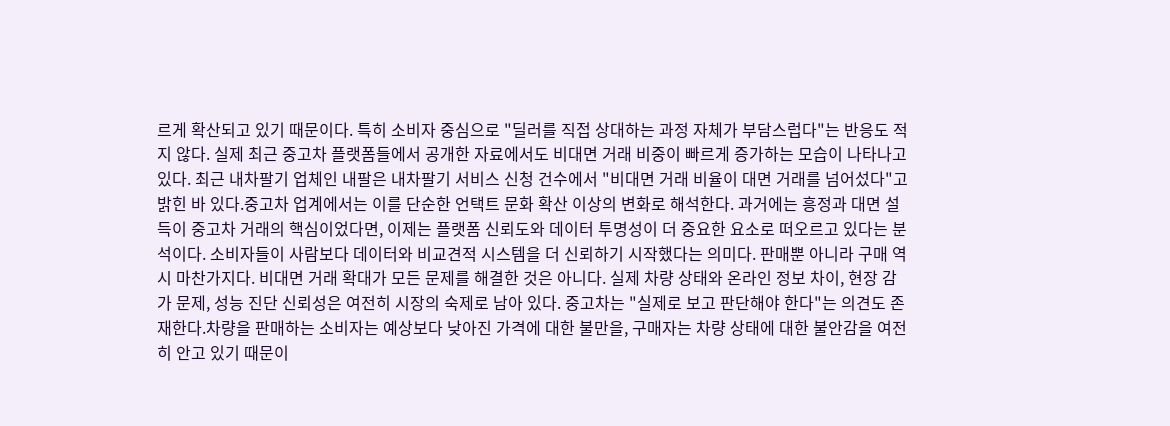르게 확산되고 있기 때문이다. 특히 소비자 중심으로 "딜러를 직접 상대하는 과정 자체가 부담스럽다"는 반응도 적지 않다. 실제 최근 중고차 플랫폼들에서 공개한 자료에서도 비대면 거래 비중이 빠르게 증가하는 모습이 나타나고 있다. 최근 내차팔기 업체인 내팔은 내차팔기 서비스 신청 건수에서 "비대면 거래 비율이 대면 거래를 넘어섰다"고 밝힌 바 있다.중고차 업계에서는 이를 단순한 언택트 문화 확산 이상의 변화로 해석한다. 과거에는 흥정과 대면 설득이 중고차 거래의 핵심이었다면, 이제는 플랫폼 신뢰도와 데이터 투명성이 더 중요한 요소로 떠오르고 있다는 분석이다. 소비자들이 사람보다 데이터와 비교견적 시스템을 더 신뢰하기 시작했다는 의미다. 판매뿐 아니라 구매 역시 마찬가지다. 비대면 거래 확대가 모든 문제를 해결한 것은 아니다. 실제 차량 상태와 온라인 정보 차이, 현장 감가 문제, 성능 진단 신뢰성은 여전히 시장의 숙제로 남아 있다. 중고차는 "실제로 보고 판단해야 한다"는 의견도 존재한다.차량을 판매하는 소비자는 예상보다 낮아진 가격에 대한 불만을, 구매자는 차량 상태에 대한 불안감을 여전히 안고 있기 때문이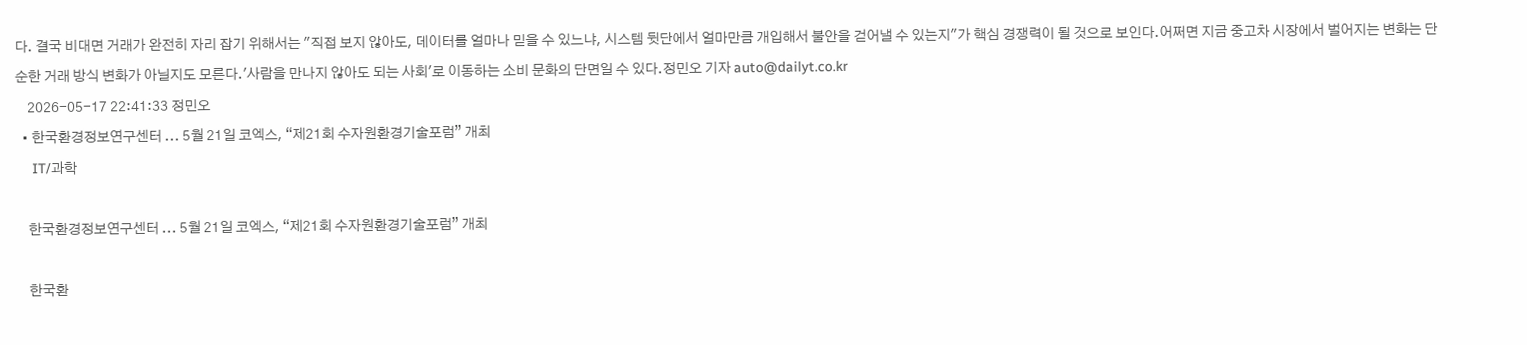다. 결국 비대면 거래가 완전히 자리 잡기 위해서는 "직접 보지 않아도, 데이터를 얼마나 믿을 수 있느냐, 시스템 뒷단에서 얼마만큼 개입해서 불안을 걷어낼 수 있는지"가 핵심 경쟁력이 될 것으로 보인다.어쩌면 지금 중고차 시장에서 벌어지는 변화는 단순한 거래 방식 변화가 아닐지도 모른다.'사람을 만나지 않아도 되는 사회'로 이동하는 소비 문화의 단면일 수 있다.정민오 기자 auto@dailyt.co.kr
    2026-05-17 22:41:33 정민오
  • 한국환경정보연구센터 ... 5월 21일 코엑스, “제21회 수자원환경기술포럼” 개최
    IT/과학

    한국환경정보연구센터 ... 5월 21일 코엑스, “제21회 수자원환경기술포럼” 개최

    한국환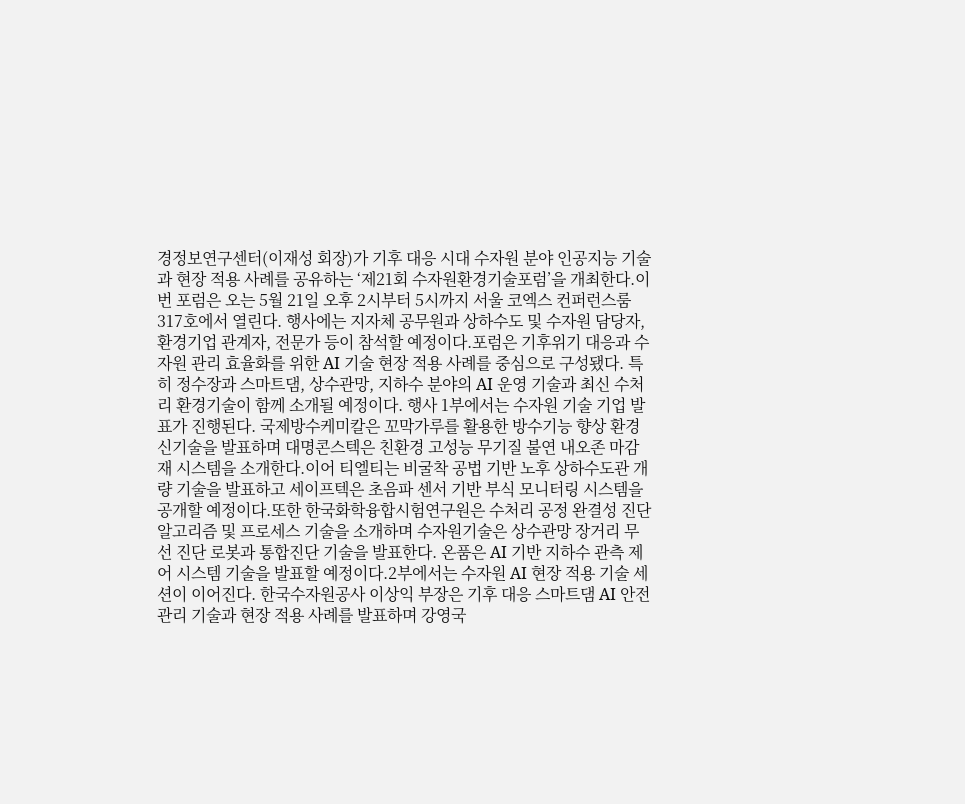경정보연구센터(이재성 회장)가 기후 대응 시대 수자원 분야 인공지능 기술과 현장 적용 사례를 공유하는 ‘제21회 수자원환경기술포럼’을 개최한다.이번 포럼은 오는 5월 21일 오후 2시부터 5시까지 서울 코엑스 컨퍼런스룸 317호에서 열린다. 행사에는 지자체 공무원과 상하수도 및 수자원 담당자, 환경기업 관계자, 전문가 등이 참석할 예정이다.포럼은 기후위기 대응과 수자원 관리 효율화를 위한 AI 기술 현장 적용 사례를 중심으로 구성됐다. 특히 정수장과 스마트댐, 상수관망, 지하수 분야의 AI 운영 기술과 최신 수처리 환경기술이 함께 소개될 예정이다. 행사 1부에서는 수자원 기술 기업 발표가 진행된다. 국제방수케미칼은 꼬막가루를 활용한 방수기능 향상 환경신기술을 발표하며 대명콘스텍은 친환경 고성능 무기질 불연 내오존 마감재 시스템을 소개한다.이어 티엘티는 비굴착 공법 기반 노후 상하수도관 개량 기술을 발표하고 세이프텍은 초음파 센서 기반 부식 모니터링 시스템을 공개할 예정이다.또한 한국화학융합시험연구원은 수처리 공정 완결성 진단 알고리즘 및 프로세스 기술을 소개하며 수자원기술은 상수관망 장거리 무선 진단 로봇과 통합진단 기술을 발표한다. 온품은 AI 기반 지하수 관측 제어 시스템 기술을 발표할 예정이다.2부에서는 수자원 AI 현장 적용 기술 세션이 이어진다. 한국수자원공사 이상익 부장은 기후 대응 스마트댐 AI 안전관리 기술과 현장 적용 사례를 발표하며 강영국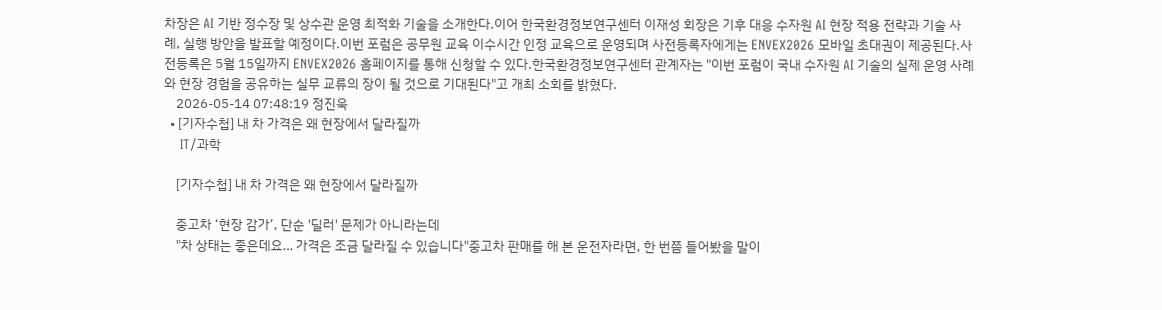차장은 AI 기반 정수장 및 상수관 운영 최적화 기술을 소개한다.이어 한국환경정보연구센터 이재성 회장은 기후 대응 수자원 AI 현장 적용 전략과 기술 사례, 실행 방안을 발표할 예정이다.이번 포럼은 공무원 교육 이수시간 인정 교육으로 운영되며 사전등록자에게는 ENVEX2026 모바일 초대권이 제공된다.사전등록은 5월 15일까지 ENVEX2026 홈페이지를 통해 신청할 수 있다.한국환경정보연구센터 관계자는 "이번 포럼이 국내 수자원 AI 기술의 실제 운영 사례와 현장 경험을 공유하는 실무 교류의 장이 될 것으로 기대된다"고 개최 소회를 밝혔다.
    2026-05-14 07:48:19 정진욱
  • [기자수첩] 내 차 가격은 왜 현장에서 달라질까
    IT/과학

    [기자수첩] 내 차 가격은 왜 현장에서 달라질까

    중고차 ‘현장 감가’, 단순 '딜러' 문제가 아니라는데
    "차 상태는 좋은데요… 가격은 조금 달라질 수 있습니다"중고차 판매를 해 본 운전자라면, 한 번쯤 들어봤을 말이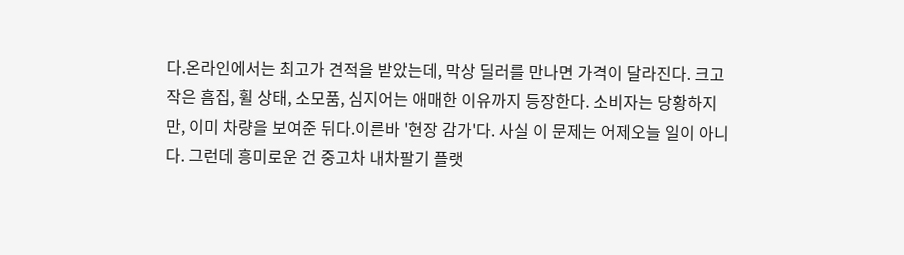다.온라인에서는 최고가 견적을 받았는데, 막상 딜러를 만나면 가격이 달라진다. 크고 작은 흠집, 휠 상태, 소모품, 심지어는 애매한 이유까지 등장한다. 소비자는 당황하지만, 이미 차량을 보여준 뒤다.이른바 '현장 감가'다. 사실 이 문제는 어제오늘 일이 아니다. 그런데 흥미로운 건 중고차 내차팔기 플랫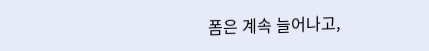폼은 계속 늘어나고,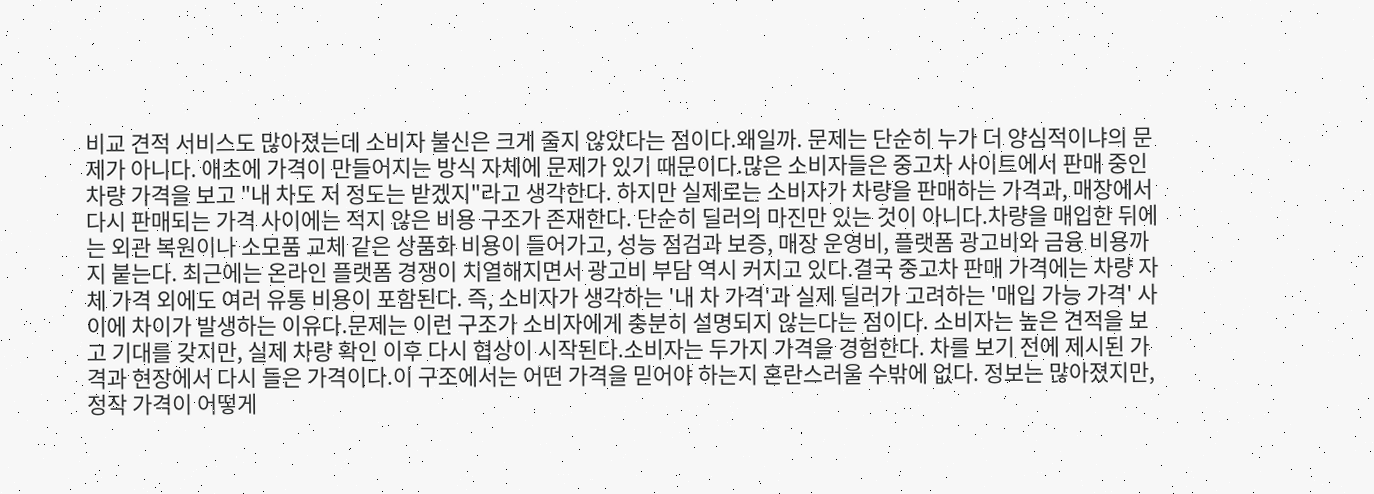비교 견적 서비스도 많아졌는데 소비자 불신은 크게 줄지 않았다는 점이다.왜일까. 문제는 단순히 누가 더 양심적이냐의 문제가 아니다. 애초에 가격이 만들어지는 방식 자체에 문제가 있기 때문이다.많은 소비자들은 중고차 사이트에서 판매 중인 차량 가격을 보고 "내 차도 저 정도는 받겠지"라고 생각한다. 하지만 실제로는 소비자가 차량을 판매하는 가격과, 매장에서 다시 판매되는 가격 사이에는 적지 않은 비용 구조가 존재한다. 단순히 딜러의 마진만 있는 것이 아니다.차량을 매입한 뒤에는 외관 복원이나 소모품 교체 같은 상품화 비용이 들어가고, 성능 점검과 보증, 매장 운영비, 플랫폼 광고비와 금융 비용까지 붙는다. 최근에는 온라인 플랫폼 경쟁이 치열해지면서 광고비 부담 역시 커지고 있다.결국 중고차 판매 가격에는 차량 자체 가격 외에도 여러 유통 비용이 포함된다. 즉, 소비자가 생각하는 '내 차 가격'과 실제 딜러가 고려하는 '매입 가능 가격' 사이에 차이가 발생하는 이유다.문제는 이런 구조가 소비자에게 충분히 설명되지 않는다는 점이다. 소비자는 높은 견적을 보고 기대를 갖지만, 실제 차량 확인 이후 다시 협상이 시작된다.소비자는 두가지 가격을 경험한다. 차를 보기 전에 제시된 가격과 현장에서 다시 들은 가격이다.이 구조에서는 어떤 가격을 믿어야 하는지 혼란스러울 수밖에 없다. 정보는 많아졌지만, 정작 가격이 어떻게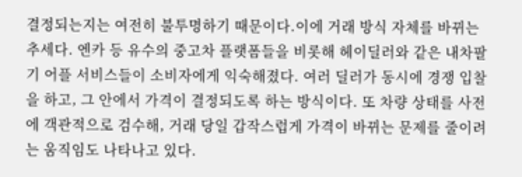결정되는지는 여전히 불투명하기 때문이다.이에 거래 방식 자체를 바뀌는 추세다. 엔카 등 유수의 중고차 플랫폼들을 비롯해 헤이딜러와 같은 내차팔기 어플 서비스들이 소비자에게 익숙해졌다. 여러 딜러가 동시에 경쟁 입찰을 하고, 그 안에서 가격이 결정되도록 하는 방식이다. 또 차량 상태를 사전에 객관적으로 검수해, 거래 당일 갑작스럽게 가격이 바뀌는 문제를 줄이려는 움직임도 나타나고 있다.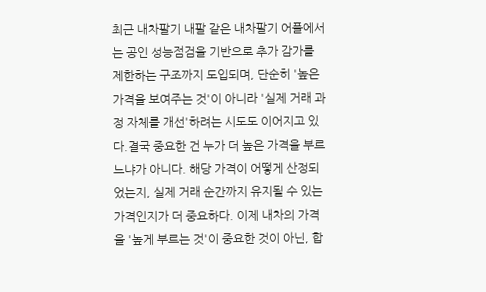최근 내차팔기 내팔 같은 내차팔기 어플에서는 공인 성능점검을 기반으로 추가 감가를 제한하는 구조까지 도입되며, 단순히 '높은 가격을 보여주는 것'이 아니라 '실제 거래 과정 자체를 개선'하려는 시도도 이어지고 있다.결국 중요한 건 누가 더 높은 가격을 부르느냐가 아니다. 해당 가격이 어떻게 산정되었는지, 실제 거래 순간까지 유지될 수 있는 가격인지가 더 중요하다. 이제 내차의 가격을 '높게 부르는 것'이 중요한 것이 아닌, 합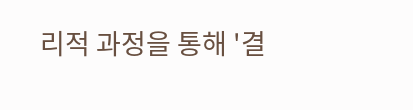리적 과정을 통해 '결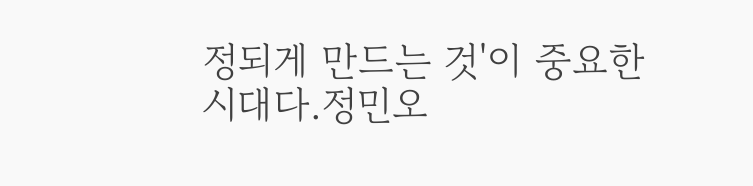정되게 만드는 것'이 중요한 시대다.정민오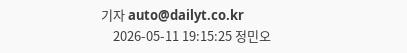기자 auto@dailyt.co.kr
    2026-05-11 19:15:25 정민오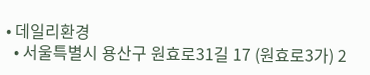• 데일리환경
  • 서울특별시 용산구 원효로31길 17 (원효로3가) 2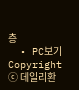층
  • PC보기
Copyright ⓒ 데일리환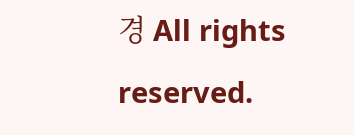경 All rights reserved.